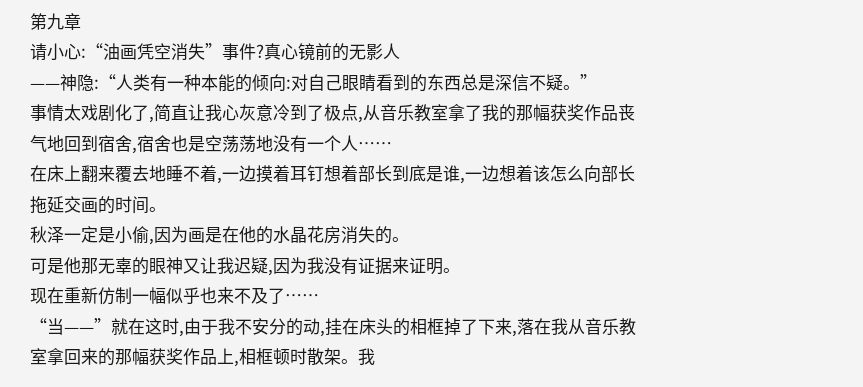第九章
请小心:“油画凭空消失”事件?真心镜前的无影人
——神隐:“人类有一种本能的倾向:对自己眼睛看到的东西总是深信不疑。”
事情太戏剧化了,简直让我心灰意冷到了极点,从音乐教室拿了我的那幅获奖作品丧气地回到宿舍,宿舍也是空荡荡地没有一个人……
在床上翻来覆去地睡不着,一边摸着耳钉想着部长到底是谁,一边想着该怎么向部长拖延交画的时间。
秋泽一定是小偷,因为画是在他的水晶花房消失的。
可是他那无辜的眼神又让我迟疑,因为我没有证据来证明。
现在重新仿制一幅似乎也来不及了……
“当——”就在这时,由于我不安分的动,挂在床头的相框掉了下来,落在我从音乐教室拿回来的那幅获奖作品上,相框顿时散架。我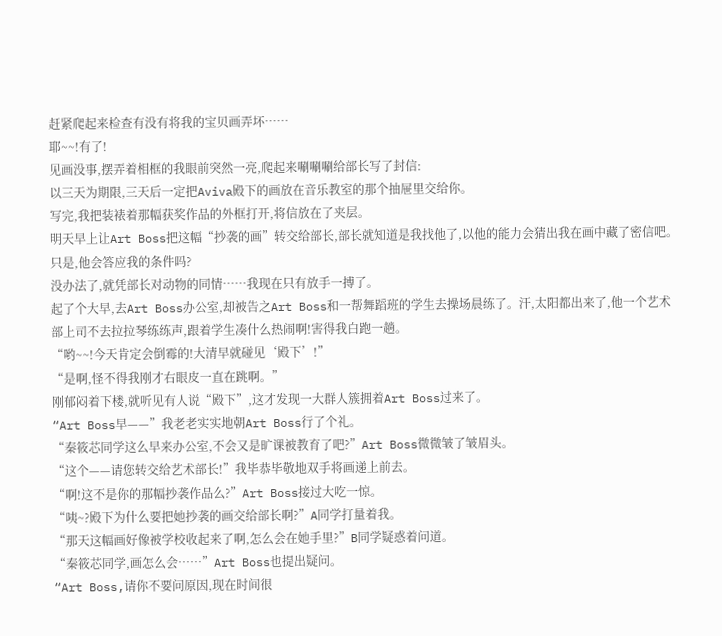赶紧爬起来检查有没有将我的宝贝画弄坏……
耶~~!有了!
见画没事,摆弄着相框的我眼前突然一亮,爬起来唰唰唰给部长写了封信:
以三天为期限,三天后一定把Aviva殿下的画放在音乐教室的那个抽屉里交给你。
写完,我把装裱着那幅获奖作品的外框打开,将信放在了夹层。
明天早上让Art Boss把这幅“抄袭的画”转交给部长,部长就知道是我找他了,以他的能力会猜出我在画中藏了密信吧。
只是,他会答应我的条件吗?
没办法了,就凭部长对动物的同情……我现在只有放手一搏了。
起了个大早,去Art Boss办公室,却被告之Art Boss和一帮舞蹈班的学生去操场晨练了。汗,太阳都出来了,他一个艺术部上司不去拉拉琴练练声,跟着学生凑什么热闹啊!害得我白跑一趟。
“哟~~!今天肯定会倒霉的!大清早就碰见‘殿下’!”
“是啊,怪不得我刚才右眼皮一直在跳啊。”
刚郁闷着下楼,就听见有人说“殿下”,这才发现一大群人簇拥着Art Boss过来了。
“Art Boss早——”我老老实实地朝Art Boss行了个礼。
“秦筱芯同学这么早来办公室,不会又是旷课被教育了吧?”Art Boss微微皱了皱眉头。
“这个——请您转交给艺术部长!”我毕恭毕敬地双手将画递上前去。
“啊!这不是你的那幅抄袭作品么?”Art Boss接过大吃一惊。
“咦~?殿下为什么要把她抄袭的画交给部长啊?”A同学打量着我。
“那天这幅画好像被学校收起来了啊,怎么会在她手里?”B同学疑惑着问道。
“秦筱芯同学,画怎么会……”Art Boss也提出疑问。
“Art Boss,请你不要问原因,现在时间很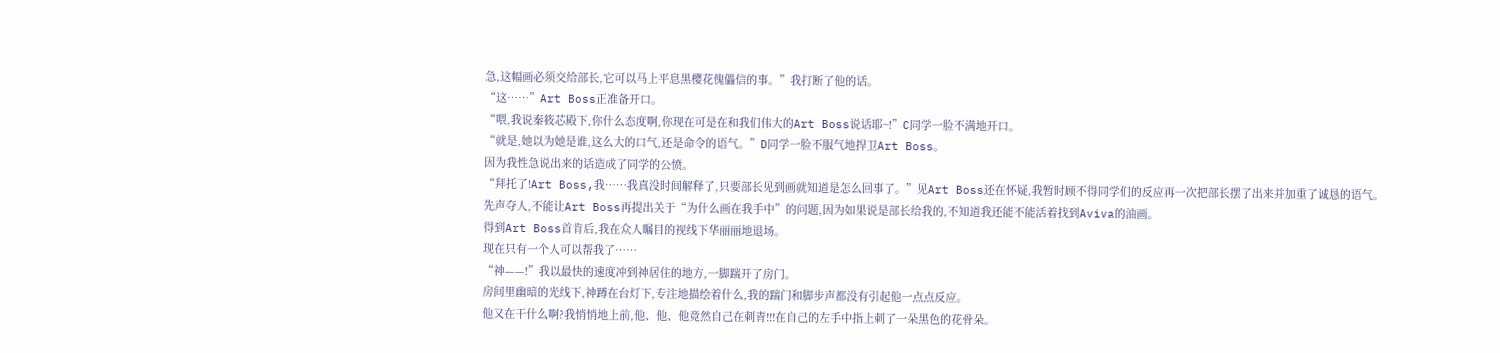急,这幅画必须交给部长,它可以马上平息黑樱花傀儡信的事。”我打断了他的话。
“这……”Art Boss正准备开口。
“喂,我说秦筱芯殿下,你什么态度啊,你现在可是在和我们伟大的Art Boss说话耶~!”C同学一脸不满地开口。
“就是,她以为她是谁,这么大的口气,还是命令的语气。”D同学一脸不服气地捍卫Art Boss。
因为我性急说出来的话造成了同学的公愤。
“拜托了!Art Boss,我……我真没时间解释了,只要部长见到画就知道是怎么回事了。”见Art Boss还在怀疑,我暂时顾不得同学们的反应再一次把部长摆了出来并加重了诚恳的语气。
先声夺人,不能让Art Boss再提出关于“为什么画在我手中”的问题,因为如果说是部长给我的,不知道我还能不能活着找到Aviva的油画。
得到Art Boss首肯后,我在众人瞩目的视线下华丽丽地退场。
现在只有一个人可以帮我了……
“神——!”我以最快的速度冲到神居住的地方,一脚踹开了房门。
房间里幽暗的光线下,神蹲在台灯下,专注地描绘着什么,我的踹门和脚步声都没有引起他一点点反应。
他又在干什么啊?我悄悄地上前,他、他、他竟然自己在刺青!!!在自己的左手中指上刺了一朵黑色的花骨朵。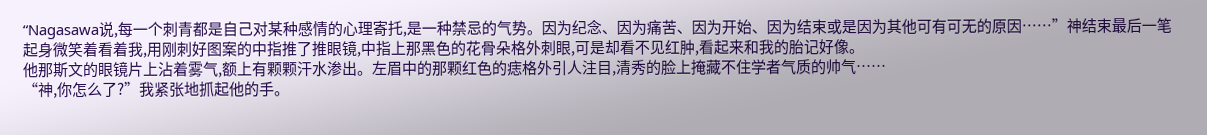“Nagasawa说,每一个刺青都是自己对某种感情的心理寄托,是一种禁忌的气势。因为纪念、因为痛苦、因为开始、因为结束或是因为其他可有可无的原因……”神结束最后一笔起身微笑着看着我,用刚刺好图案的中指推了推眼镜,中指上那黑色的花骨朵格外刺眼,可是却看不见红肿,看起来和我的胎记好像。
他那斯文的眼镜片上沾着雾气,额上有颗颗汗水渗出。左眉中的那颗红色的痣格外引人注目,清秀的脸上掩藏不住学者气质的帅气……
“神,你怎么了?”我紧张地抓起他的手。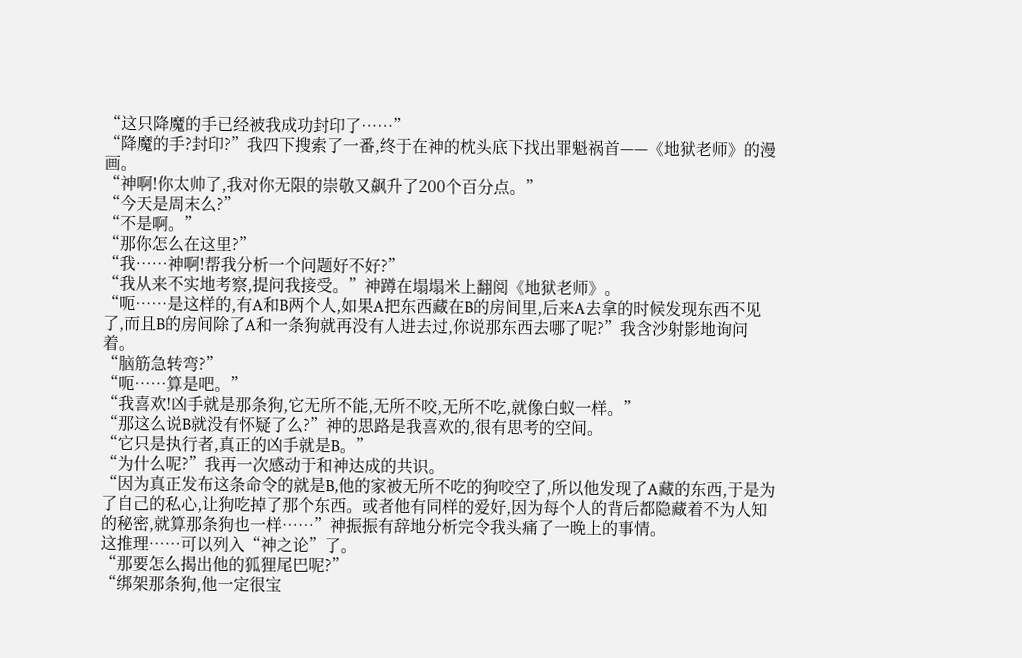“这只降魔的手已经被我成功封印了……”
“降魔的手?封印?”我四下搜索了一番,终于在神的枕头底下找出罪魁祸首——《地狱老师》的漫画。
“神啊!你太帅了,我对你无限的崇敬又飙升了200个百分点。”
“今天是周末么?”
“不是啊。”
“那你怎么在这里?”
“我……神啊!帮我分析一个问题好不好?”
“我从来不实地考察,提问我接受。”神蹲在塌塌米上翻阅《地狱老师》。
“呃……是这样的,有A和B两个人,如果A把东西藏在B的房间里,后来A去拿的时候发现东西不见了,而且B的房间除了A和一条狗就再没有人进去过,你说那东西去哪了呢?”我含沙射影地询问着。
“脑筋急转弯?”
“呃……算是吧。”
“我喜欢!凶手就是那条狗,它无所不能,无所不咬,无所不吃,就像白蚁一样。”
“那这么说B就没有怀疑了么?”神的思路是我喜欢的,很有思考的空间。
“它只是执行者,真正的凶手就是B。”
“为什么呢?”我再一次感动于和神达成的共识。
“因为真正发布这条命令的就是B,他的家被无所不吃的狗咬空了,所以他发现了A藏的东西,于是为了自己的私心,让狗吃掉了那个东西。或者他有同样的爱好,因为每个人的背后都隐藏着不为人知的秘密,就算那条狗也一样……”神振振有辞地分析完令我头痛了一晚上的事情。
这推理……可以列入“神之论”了。
“那要怎么揭出他的狐狸尾巴呢?”
“绑架那条狗,他一定很宝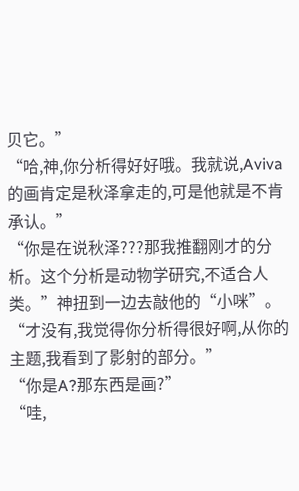贝它。”
“哈,神,你分析得好好哦。我就说,Aviva的画肯定是秋泽拿走的,可是他就是不肯承认。”
“你是在说秋泽???那我推翻刚才的分析。这个分析是动物学研究,不适合人类。”神扭到一边去敲他的“小咪”。
“才没有,我觉得你分析得很好啊,从你的主题,我看到了影射的部分。”
“你是A?那东西是画?”
“哇,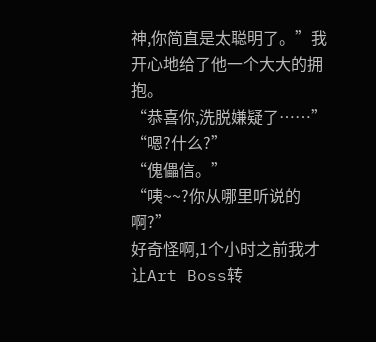神,你简直是太聪明了。”我开心地给了他一个大大的拥抱。
“恭喜你,洗脱嫌疑了……”
“嗯?什么?”
“傀儡信。”
“咦~~?你从哪里听说的啊?”
好奇怪啊,1个小时之前我才让Art Boss转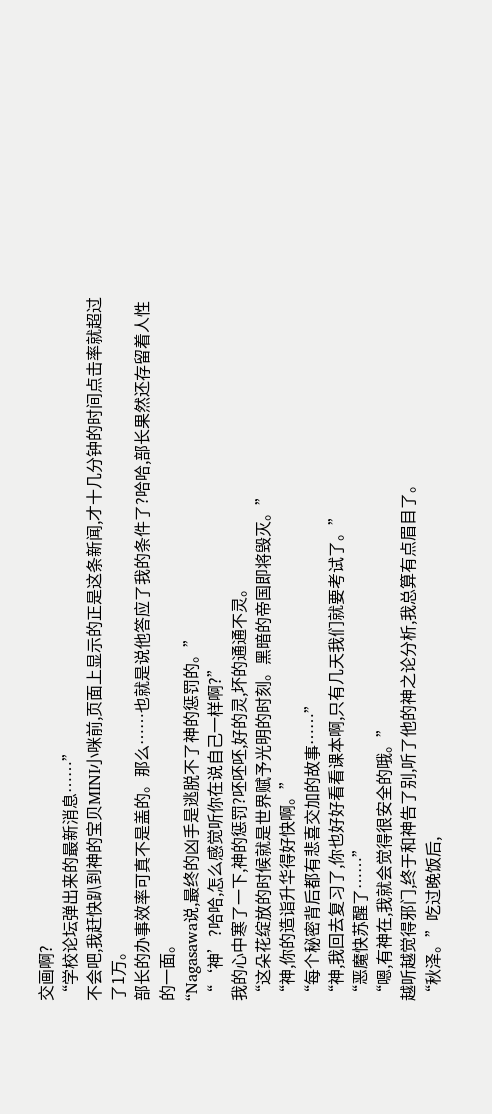交画啊?
“学校论坛弹出来的最新消息……”
不会吧,我赶快趴到神的宝贝MINI小咪前,页面上显示的正是这条新闻,才十几分钟的时间点击率就超过了1万。
部长的办事效率可真不是盖的。那么……也就是说他答应了我的条件了?哈哈,部长果然还存留着人性的一面。
“Nagasawa说,最终的凶手是逃脱不了神的惩罚的。”
“‘神’?哈哈,怎么感觉听你在说自己一样啊?”
我的心中寒了一下,神的惩罚?呸呸呸,好的灵,坏的通通不灵。
“这朵花绽放的时候就是世界赋予光明的时刻。黑暗的帝国即将毁灭。”
“神,你的造诣升华得好快啊。”
“每个秘密背后都有悲喜交加的故事……”
“神,我回去复习了,你也好好看看课本啊,只有几天我们就要考试了。”
“恶魔快苏醒了……”
“嗯,有神在,我就会觉得很安全的哦。”
越听越觉得邪门,终于和神告了别,听了他的神之论分析,我总算有点眉目了。
“秋泽。”吃过晚饭后,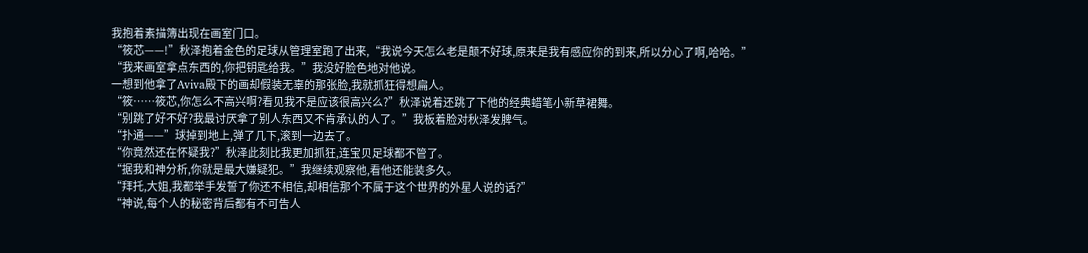我抱着素描簿出现在画室门口。
“筱芯——!”秋泽抱着金色的足球从管理室跑了出来,“我说今天怎么老是颠不好球,原来是我有感应你的到来,所以分心了啊,哈哈。”
“我来画室拿点东西的,你把钥匙给我。”我没好脸色地对他说。
一想到他拿了Aviva殿下的画却假装无辜的那张脸,我就抓狂得想扁人。
“筱……筱芯,你怎么不高兴啊?看见我不是应该很高兴么?”秋泽说着还跳了下他的经典蜡笔小新草裙舞。
“别跳了好不好?我最讨厌拿了别人东西又不肯承认的人了。”我板着脸对秋泽发脾气。
“扑通——”球掉到地上,弹了几下,滚到一边去了。
“你竟然还在怀疑我?”秋泽此刻比我更加抓狂,连宝贝足球都不管了。
“据我和神分析,你就是最大嫌疑犯。”我继续观察他,看他还能装多久。
“拜托,大姐,我都举手发誓了你还不相信,却相信那个不属于这个世界的外星人说的话?”
“神说,每个人的秘密背后都有不可告人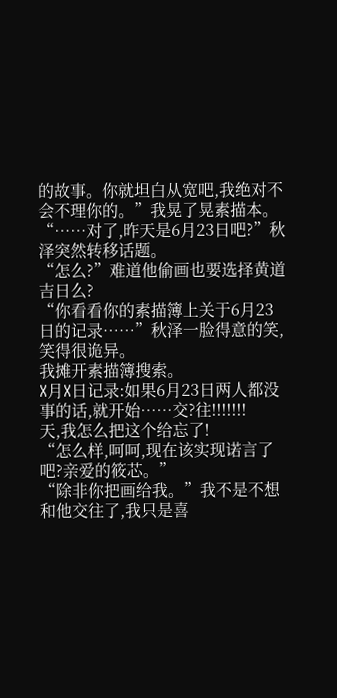的故事。你就坦白从宽吧,我绝对不会不理你的。”我晃了晃素描本。
“……对了,昨天是6月23日吧?”秋泽突然转移话题。
“怎么?”难道他偷画也要选择黄道吉日么?
“你看看你的素描簿上关于6月23日的记录……”秋泽一脸得意的笑,笑得很诡异。
我摊开素描簿搜索。
X月X日记录:如果6月23日两人都没事的话,就开始……交?往!!!!!!!
天,我怎么把这个给忘了!
“怎么样,呵呵,现在该实现诺言了吧?亲爱的筱芯。”
“除非你把画给我。”我不是不想和他交往了,我只是喜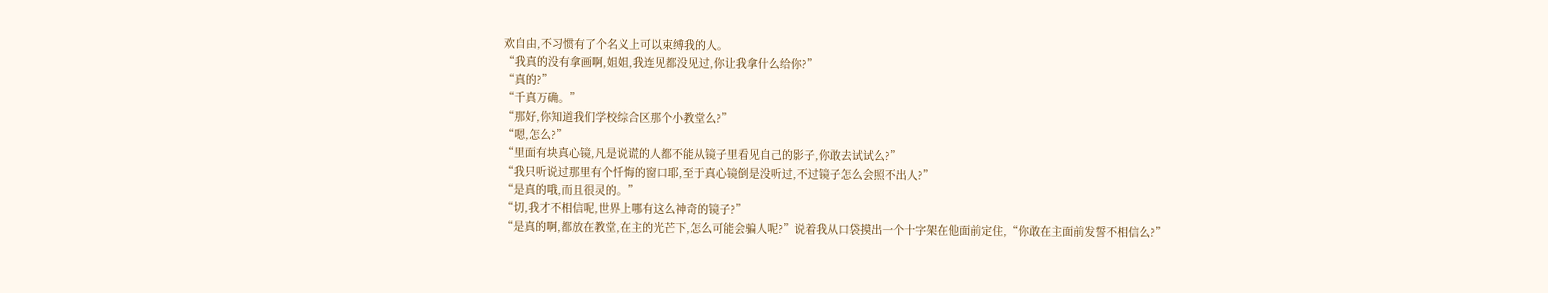欢自由,不习惯有了个名义上可以束缚我的人。
“我真的没有拿画啊,姐姐,我连见都没见过,你让我拿什么给你?”
“真的?”
“千真万确。”
“那好,你知道我们学校综合区那个小教堂么?”
“嗯,怎么?”
“里面有块真心镜,凡是说谎的人都不能从镜子里看见自己的影子,你敢去试试么?”
“我只听说过那里有个忏悔的窗口耶,至于真心镜倒是没听过,不过镜子怎么会照不出人?”
“是真的哦,而且很灵的。”
“切,我才不相信呢,世界上哪有这么神奇的镜子?”
“是真的啊,都放在教堂,在主的光芒下,怎么可能会骗人呢?”说着我从口袋摸出一个十字架在他面前定住,“你敢在主面前发誓不相信么?”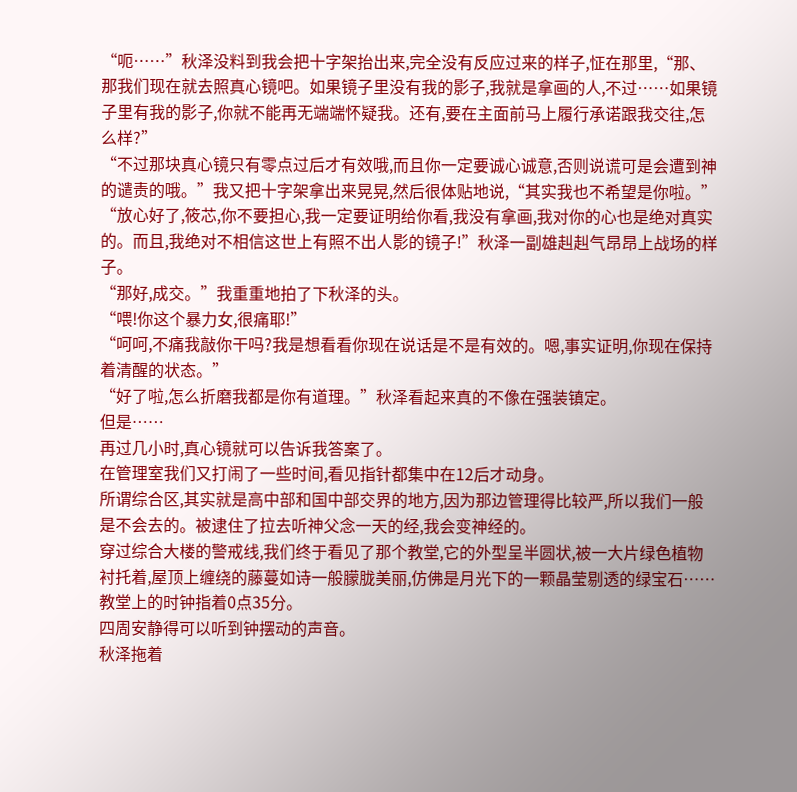“呃……”秋泽没料到我会把十字架抬出来,完全没有反应过来的样子,怔在那里,“那、那我们现在就去照真心镜吧。如果镜子里没有我的影子,我就是拿画的人,不过……如果镜子里有我的影子,你就不能再无端端怀疑我。还有,要在主面前马上履行承诺跟我交往,怎么样?”
“不过那块真心镜只有零点过后才有效哦,而且你一定要诚心诚意,否则说谎可是会遭到神的谴责的哦。”我又把十字架拿出来晃晃,然后很体贴地说,“其实我也不希望是你啦。”
“放心好了,筱芯,你不要担心,我一定要证明给你看,我没有拿画,我对你的心也是绝对真实的。而且,我绝对不相信这世上有照不出人影的镜子!”秋泽一副雄赳赳气昂昂上战场的样子。
“那好,成交。”我重重地拍了下秋泽的头。
“喂!你这个暴力女,很痛耶!”
“呵呵,不痛我敲你干吗?我是想看看你现在说话是不是有效的。嗯,事实证明,你现在保持着清醒的状态。”
“好了啦,怎么折磨我都是你有道理。”秋泽看起来真的不像在强装镇定。
但是……
再过几小时,真心镜就可以告诉我答案了。
在管理室我们又打闹了一些时间,看见指针都集中在12后才动身。
所谓综合区,其实就是高中部和国中部交界的地方,因为那边管理得比较严,所以我们一般是不会去的。被逮住了拉去听神父念一天的经,我会变神经的。
穿过综合大楼的警戒线,我们终于看见了那个教堂,它的外型呈半圆状,被一大片绿色植物衬托着,屋顶上缠绕的藤蔓如诗一般朦胧美丽,仿佛是月光下的一颗晶莹剔透的绿宝石……
教堂上的时钟指着0点35分。
四周安静得可以听到钟摆动的声音。
秋泽拖着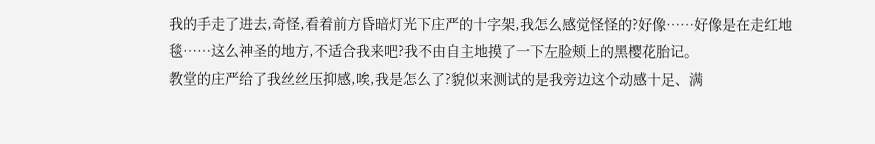我的手走了进去,奇怪,看着前方昏暗灯光下庄严的十字架,我怎么感觉怪怪的?好像……好像是在走红地毯……这么神圣的地方,不适合我来吧?我不由自主地摸了一下左脸颊上的黑樱花胎记。
教堂的庄严给了我丝丝压抑感,唉,我是怎么了?貌似来测试的是我旁边这个动感十足、满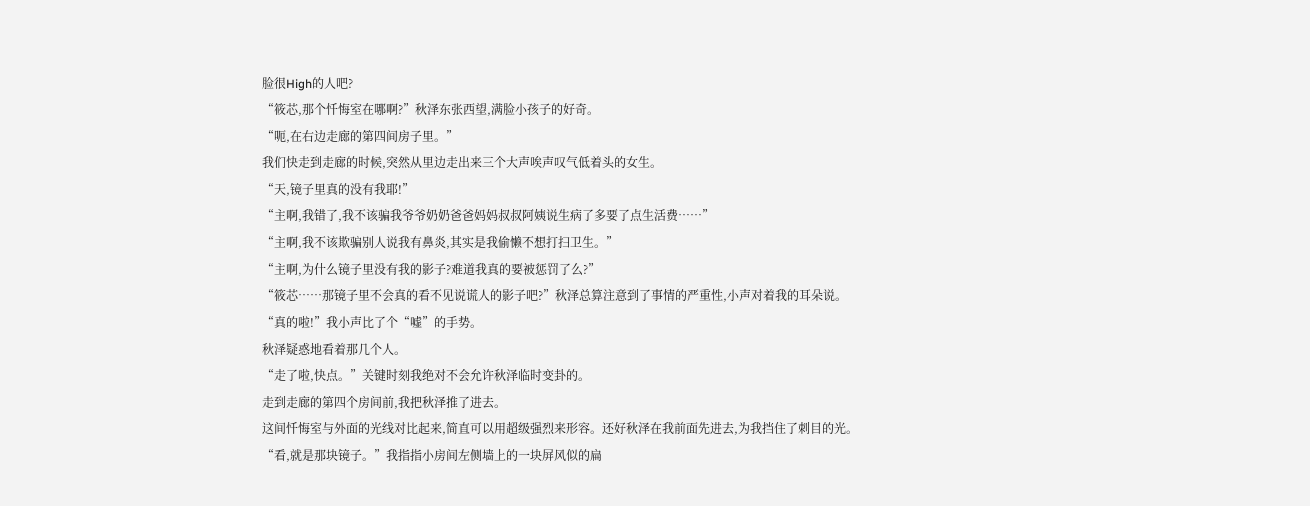脸很High的人吧?
“筱芯,那个忏悔室在哪啊?”秋泽东张西望,满脸小孩子的好奇。
“呃,在右边走廊的第四间房子里。”
我们快走到走廊的时候,突然从里边走出来三个大声唉声叹气低着头的女生。
“天,镜子里真的没有我耶!”
“主啊,我错了,我不该骗我爷爷奶奶爸爸妈妈叔叔阿姨说生病了多要了点生活费……”
“主啊,我不该欺骗别人说我有鼻炎,其实是我偷懒不想打扫卫生。”
“主啊,为什么镜子里没有我的影子?难道我真的要被惩罚了么?”
“筱芯……那镜子里不会真的看不见说谎人的影子吧?”秋泽总算注意到了事情的严重性,小声对着我的耳朵说。
“真的啦!”我小声比了个“嘘”的手势。
秋泽疑惑地看着那几个人。
“走了啦,快点。”关键时刻我绝对不会允许秋泽临时变卦的。
走到走廊的第四个房间前,我把秋泽推了进去。
这间忏悔室与外面的光线对比起来,简直可以用超级强烈来形容。还好秋泽在我前面先进去,为我挡住了刺目的光。
“看,就是那块镜子。”我指指小房间左侧墙上的一块屏风似的扁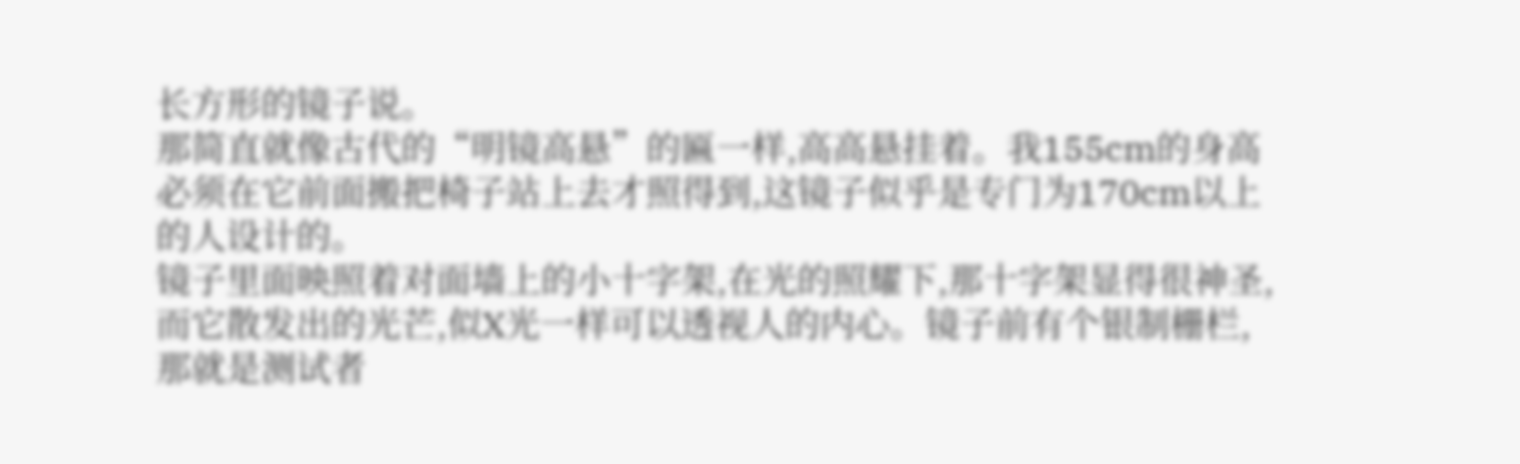长方形的镜子说。
那简直就像古代的“明镜高悬”的匾一样,高高悬挂着。我155cm的身高必须在它前面搬把椅子站上去才照得到,这镜子似乎是专门为170cm以上的人设计的。
镜子里面映照着对面墙上的小十字架,在光的照耀下,那十字架显得很神圣,而它散发出的光芒,似X光一样可以透视人的内心。镜子前有个银制栅栏,那就是测试者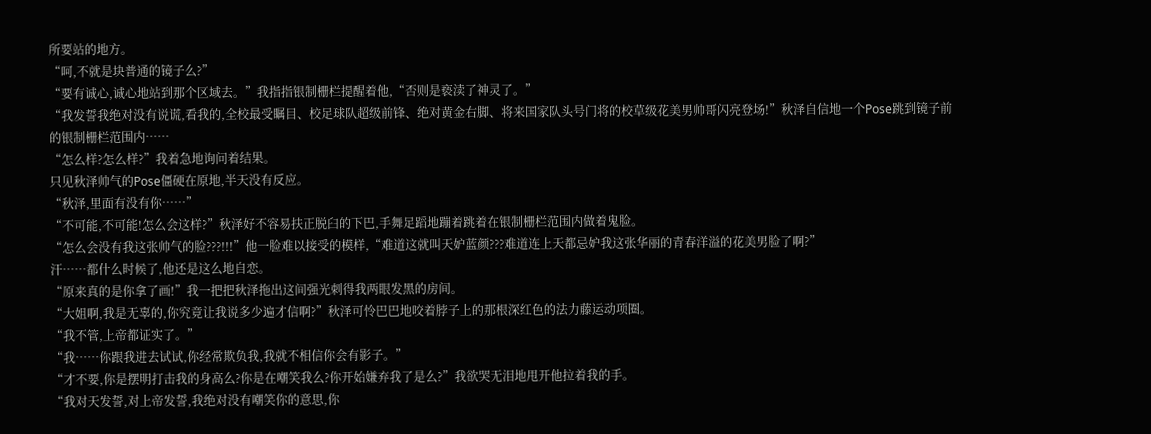所要站的地方。
“呵,不就是块普通的镜子么?”
“要有诚心,诚心地站到那个区域去。”我指指银制栅栏提醒着他,“否则是亵渎了神灵了。”
“我发誓我绝对没有说谎,看我的,全校最受瞩目、校足球队超级前锋、绝对黄金右脚、将来国家队头号门将的校草级花美男帅哥闪亮登场!”秋泽自信地一个Pose跳到镜子前的银制栅栏范围内……
“怎么样?怎么样?”我着急地询问着结果。
只见秋泽帅气的Pose僵硬在原地,半天没有反应。
“秋泽,里面有没有你……”
“不可能,不可能!怎么会这样?”秋泽好不容易扶正脱臼的下巴,手舞足蹈地蹦着跳着在银制栅栏范围内做着鬼脸。
“怎么会没有我这张帅气的脸???!!!”他一脸难以接受的模样,“难道这就叫天妒蓝颜???难道连上天都忌妒我这张华丽的青春洋溢的花美男脸了啊?”
汗……都什么时候了,他还是这么地自恋。
“原来真的是你拿了画!”我一把把秋泽拖出这间强光刺得我两眼发黑的房间。
“大姐啊,我是无辜的,你究竟让我说多少遍才信啊?”秋泽可怜巴巴地咬着脖子上的那根深红色的法力藤运动项圈。
“我不管,上帝都证实了。”
“我……你跟我进去试试,你经常欺负我,我就不相信你会有影子。”
“才不要,你是摆明打击我的身高么?你是在嘲笑我么?你开始嫌弃我了是么?”我欲哭无泪地甩开他拉着我的手。
“我对天发誓,对上帝发誓,我绝对没有嘲笑你的意思,你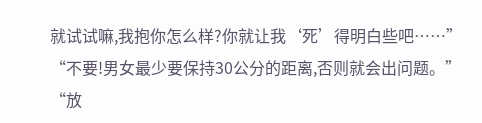就试试嘛,我抱你怎么样?你就让我‘死’得明白些吧……”
“不要!男女最少要保持30公分的距离,否则就会出问题。”
“放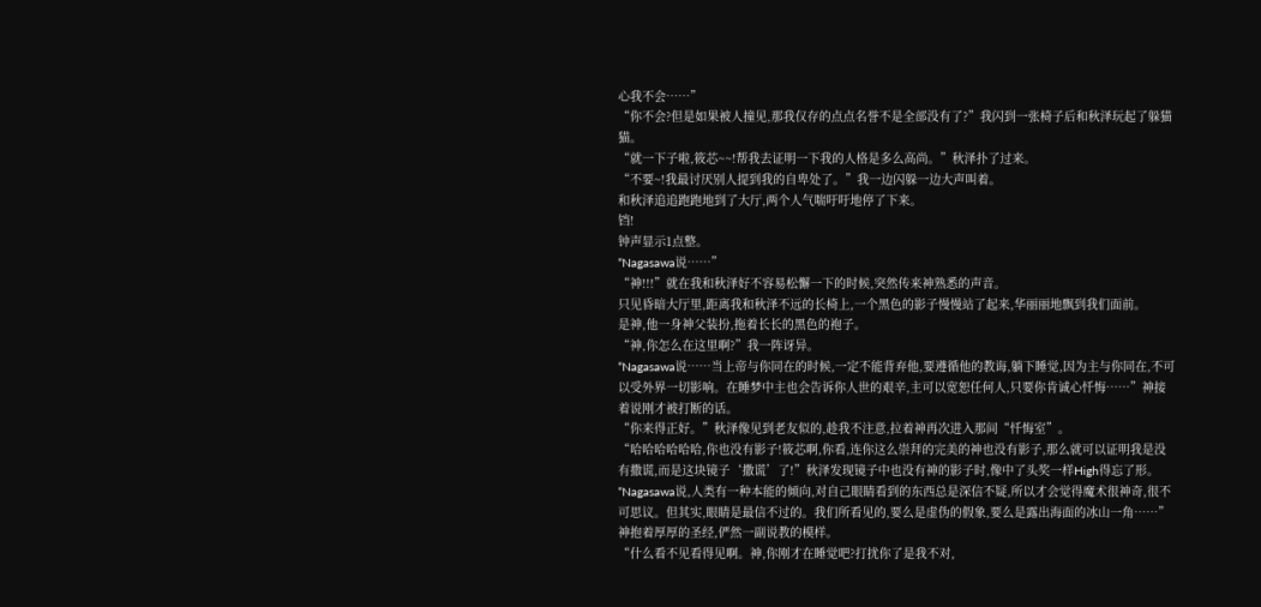心我不会……”
“你不会?但是如果被人撞见,那我仅存的点点名誉不是全部没有了?”我闪到一张椅子后和秋泽玩起了躲猫猫。
“就一下子啦,筱芯~~!帮我去证明一下我的人格是多么高尚。”秋泽扑了过来。
“不要~!我最讨厌别人提到我的自卑处了。”我一边闪躲一边大声叫着。
和秋泽追追跑跑地到了大厅,两个人气喘吁吁地停了下来。
铛!
钟声显示1点整。
“Nagasawa说……”
“神!!!”就在我和秋泽好不容易松懈一下的时候,突然传来神熟悉的声音。
只见昏暗大厅里,距离我和秋泽不远的长椅上,一个黑色的影子慢慢站了起来,华丽丽地飘到我们面前。
是神,他一身神父装扮,拖着长长的黑色的袍子。
“神,你怎么在这里啊?”我一阵讶异。
“Nagasawa说……当上帝与你同在的时候,一定不能背弃他,要遵循他的教诲,躺下睡觉,因为主与你同在,不可以受外界一切影响。在睡梦中主也会告诉你人世的艰辛,主可以宽恕任何人,只要你肯诚心忏悔……”神接着说刚才被打断的话。
“你来得正好。”秋泽像见到老友似的,趁我不注意,拉着神再次进入那间“忏悔室”。
“哈哈哈哈哈哈,你也没有影子!筱芯啊,你看,连你这么崇拜的完美的神也没有影子,那么就可以证明我是没有撒谎,而是这块镜子‘撒谎’了!”秋泽发现镜子中也没有神的影子时,像中了头奖一样High得忘了形。
“Nagasawa说,人类有一种本能的倾向,对自己眼睛看到的东西总是深信不疑,所以才会觉得魔术很神奇,很不可思议。但其实,眼睛是最信不过的。我们所看见的,要么是虚伪的假象,要么是露出海面的冰山一角……”神抱着厚厚的圣经,俨然一副说教的模样。
“什么看不见看得见啊。神,你刚才在睡觉吧?打扰你了是我不对,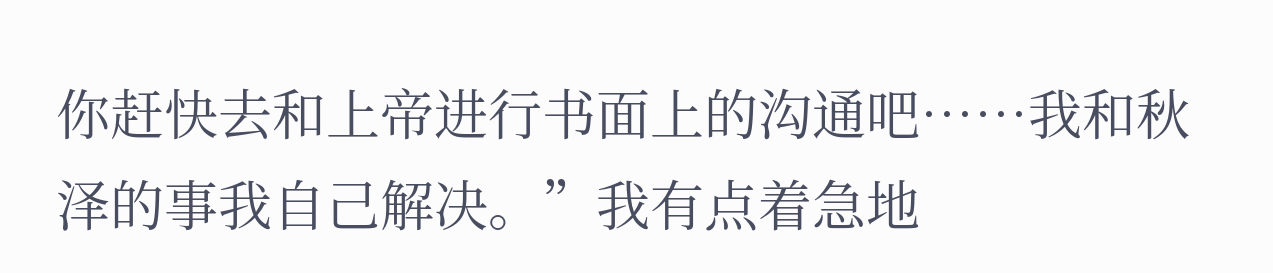你赶快去和上帝进行书面上的沟通吧……我和秋泽的事我自己解决。”我有点着急地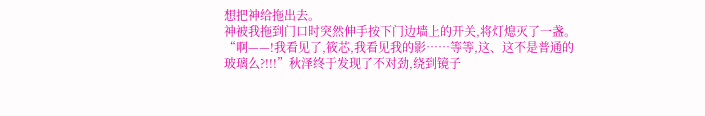想把神给拖出去。
神被我拖到门口时突然伸手按下门边墙上的开关,将灯熄灭了一盏。
“啊——!我看见了,筱芯,我看见我的影……等等,这、这不是普通的玻璃么?!!!”秋泽终于发现了不对劲,绕到镜子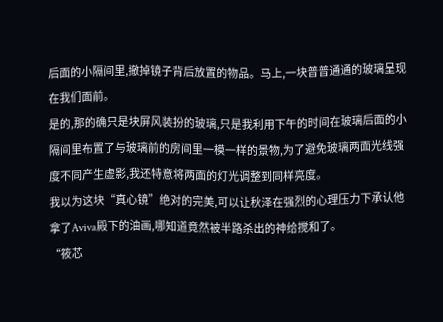后面的小隔间里,撤掉镜子背后放置的物品。马上,一块普普通通的玻璃呈现在我们面前。
是的,那的确只是块屏风装扮的玻璃,只是我利用下午的时间在玻璃后面的小隔间里布置了与玻璃前的房间里一模一样的景物,为了避免玻璃两面光线强度不同产生虚影,我还特意将两面的灯光调整到同样亮度。
我以为这块“真心镜”绝对的完美,可以让秋泽在强烈的心理压力下承认他拿了Aviva殿下的油画,哪知道竟然被半路杀出的神给搅和了。
“筱芯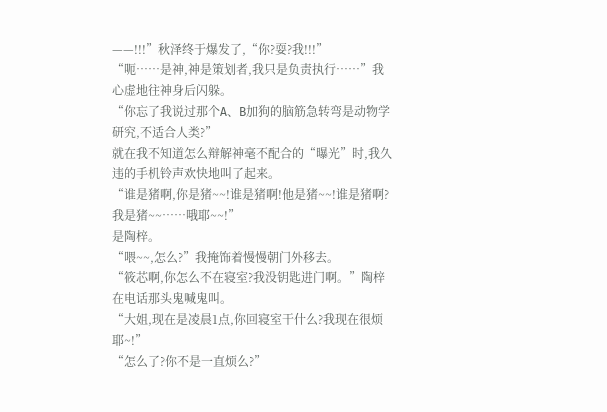——!!!”秋泽终于爆发了,“你?耍?我!!!”
“呃……是神,神是策划者,我只是负责执行……”我心虚地往神身后闪躲。
“你忘了我说过那个A、B加狗的脑筋急转弯是动物学研究,不适合人类?”
就在我不知道怎么辩解神毫不配合的“曝光”时,我久违的手机铃声欢快地叫了起来。
“谁是猪啊,你是猪~~!谁是猪啊!他是猪~~!谁是猪啊?我是猪~~……哦耶~~!”
是陶梓。
“喂~~,怎么?”我掩饰着慢慢朝门外移去。
“筱芯啊,你怎么不在寝室?我没钥匙进门啊。”陶梓在电话那头鬼喊鬼叫。
“大姐,现在是凌晨1点,你回寝室干什么?我现在很烦耶~!”
“怎么了?你不是一直烦么?”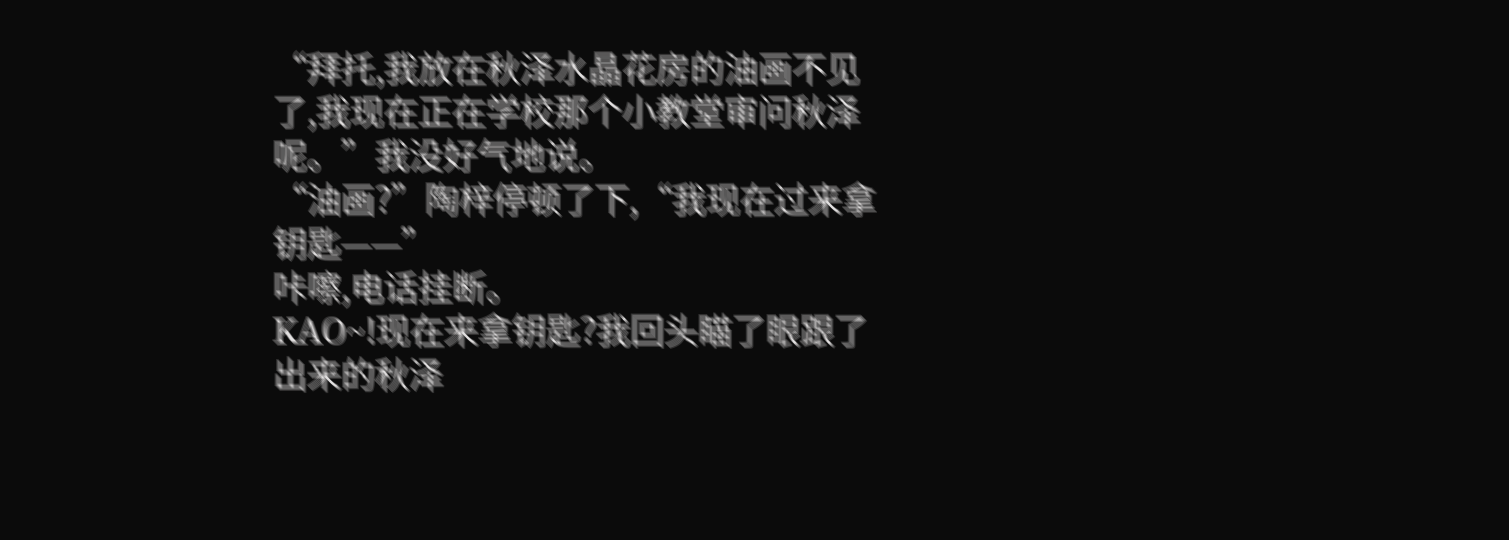“拜托,我放在秋泽水晶花房的油画不见了,我现在正在学校那个小教堂审问秋泽呢。”我没好气地说。
“油画?”陶梓停顿了下,“我现在过来拿钥匙——”
咔嚓,电话挂断。
KAO~!现在来拿钥匙?我回头瞄了眼跟了出来的秋泽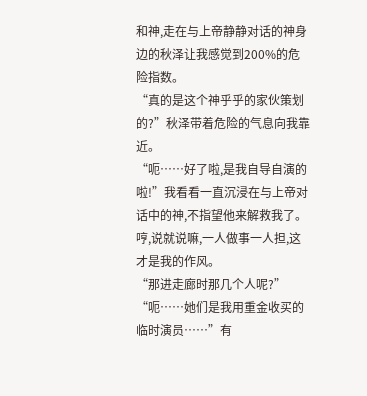和神,走在与上帝静静对话的神身边的秋泽让我感觉到200%的危险指数。
“真的是这个神乎乎的家伙策划的?”秋泽带着危险的气息向我靠近。
“呃……好了啦,是我自导自演的啦!”我看看一直沉浸在与上帝对话中的神,不指望他来解救我了。哼,说就说嘛,一人做事一人担,这才是我的作风。
“那进走廊时那几个人呢?”
“呃……她们是我用重金收买的临时演员……”有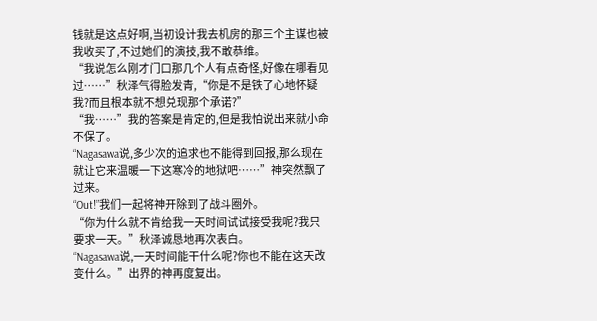钱就是这点好啊,当初设计我去机房的那三个主谋也被我收买了,不过她们的演技,我不敢恭维。
“我说怎么刚才门口那几个人有点奇怪,好像在哪看见过……”秋泽气得脸发青,“你是不是铁了心地怀疑我?而且根本就不想兑现那个承诺?”
“我……”我的答案是肯定的,但是我怕说出来就小命不保了。
“Nagasawa说,多少次的追求也不能得到回报,那么现在就让它来温暖一下这寒冷的地狱吧……”神突然飘了过来。
“Out!”我们一起将神开除到了战斗圈外。
“你为什么就不肯给我一天时间试试接受我呢?我只要求一天。”秋泽诚恳地再次表白。
“Nagasawa说,一天时间能干什么呢?你也不能在这天改变什么。”出界的神再度复出。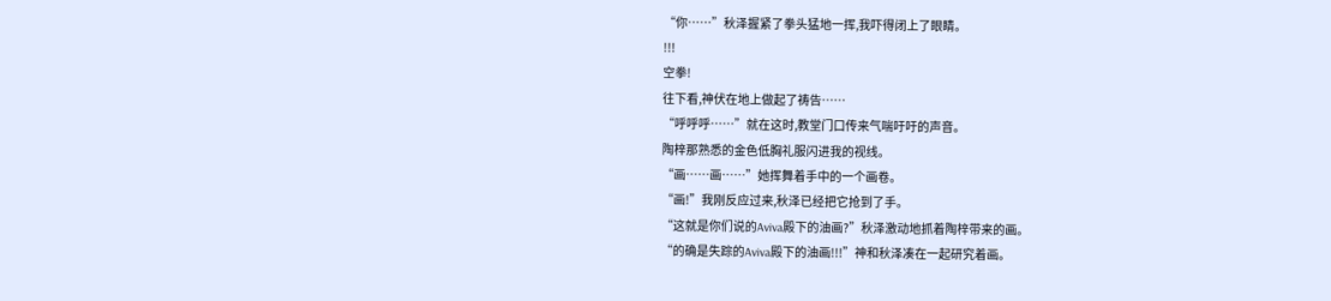“你……”秋泽握紧了拳头猛地一挥,我吓得闭上了眼睛。
!!!
空拳!
往下看,神伏在地上做起了祷告……
“呼呼呼……”就在这时,教堂门口传来气喘吁吁的声音。
陶梓那熟悉的金色低胸礼服闪进我的视线。
“画……画……”她挥舞着手中的一个画卷。
“画!”我刚反应过来,秋泽已经把它抢到了手。
“这就是你们说的Aviva殿下的油画?”秋泽激动地抓着陶梓带来的画。
“的确是失踪的Aviva殿下的油画!!!”神和秋泽凑在一起研究着画。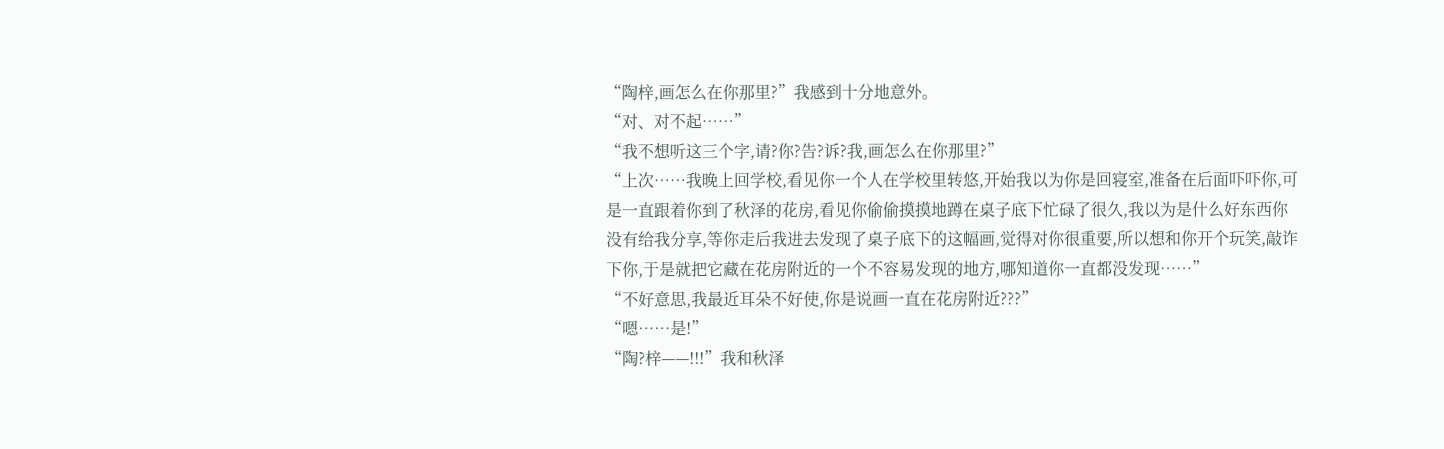“陶梓,画怎么在你那里?”我感到十分地意外。
“对、对不起……”
“我不想听这三个字,请?你?告?诉?我,画怎么在你那里?”
“上次……我晚上回学校,看见你一个人在学校里转悠,开始我以为你是回寝室,准备在后面吓吓你,可是一直跟着你到了秋泽的花房,看见你偷偷摸摸地蹲在桌子底下忙碌了很久,我以为是什么好东西你没有给我分享,等你走后我进去发现了桌子底下的这幅画,觉得对你很重要,所以想和你开个玩笑,敲诈下你,于是就把它藏在花房附近的一个不容易发现的地方,哪知道你一直都没发现……”
“不好意思,我最近耳朵不好使,你是说画一直在花房附近???”
“嗯……是!”
“陶?梓——!!!”我和秋泽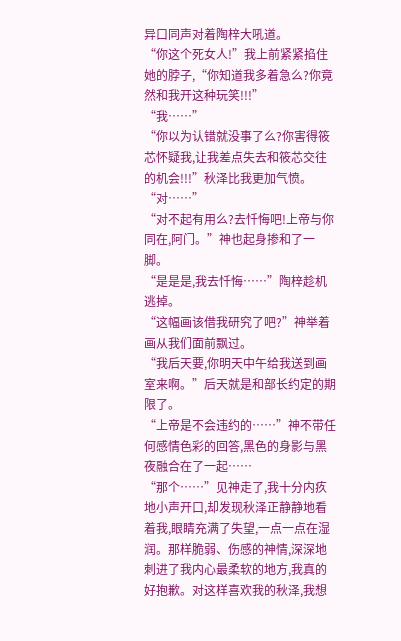异口同声对着陶梓大吼道。
“你这个死女人!”我上前紧紧掐住她的脖子,“你知道我多着急么?你竟然和我开这种玩笑!!!”
“我……”
“你以为认错就没事了么?你害得筱芯怀疑我,让我差点失去和筱芯交往的机会!!!”秋泽比我更加气愤。
“对……”
“对不起有用么?去忏悔吧!上帝与你同在,阿门。”神也起身掺和了一脚。
“是是是,我去忏悔……”陶梓趁机逃掉。
“这幅画该借我研究了吧?”神举着画从我们面前飘过。
“我后天要,你明天中午给我送到画室来啊。”后天就是和部长约定的期限了。
“上帝是不会违约的……”神不带任何感情色彩的回答,黑色的身影与黑夜融合在了一起……
“那个……”见神走了,我十分内疚地小声开口,却发现秋泽正静静地看着我,眼睛充满了失望,一点一点在湿润。那样脆弱、伤感的神情,深深地刺进了我内心最柔软的地方,我真的好抱歉。对这样喜欢我的秋泽,我想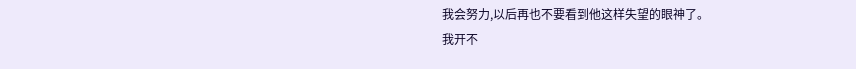我会努力,以后再也不要看到他这样失望的眼神了。
我开不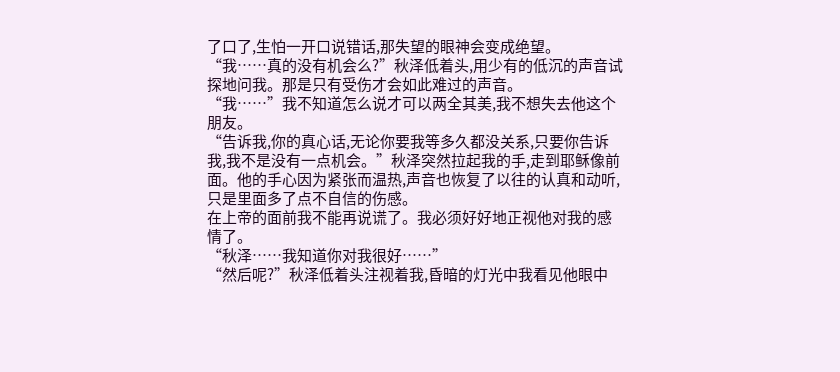了口了,生怕一开口说错话,那失望的眼神会变成绝望。
“我……真的没有机会么?”秋泽低着头,用少有的低沉的声音试探地问我。那是只有受伤才会如此难过的声音。
“我……”我不知道怎么说才可以两全其美,我不想失去他这个朋友。
“告诉我,你的真心话,无论你要我等多久都没关系,只要你告诉我,我不是没有一点机会。”秋泽突然拉起我的手,走到耶稣像前面。他的手心因为紧张而温热,声音也恢复了以往的认真和动听,只是里面多了点不自信的伤感。
在上帝的面前我不能再说谎了。我必须好好地正视他对我的感情了。
“秋泽……我知道你对我很好……”
“然后呢?”秋泽低着头注视着我,昏暗的灯光中我看见他眼中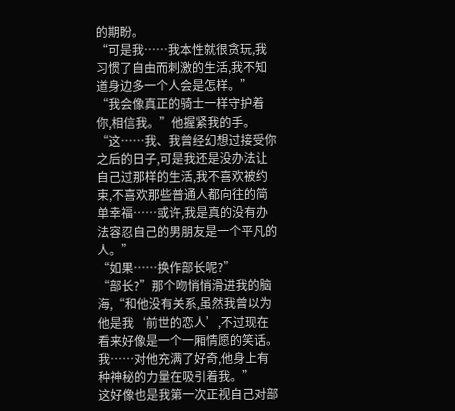的期盼。
“可是我……我本性就很贪玩,我习惯了自由而刺激的生活,我不知道身边多一个人会是怎样。”
“我会像真正的骑士一样守护着你,相信我。”他握紧我的手。
“这……我、我曾经幻想过接受你之后的日子,可是我还是没办法让自己过那样的生活,我不喜欢被约束,不喜欢那些普通人都向往的简单幸福……或许,我是真的没有办法容忍自己的男朋友是一个平凡的人。”
“如果……换作部长呢?”
“部长?”那个吻悄悄滑进我的脑海,“和他没有关系,虽然我曾以为他是我‘前世的恋人’,不过现在看来好像是一个一厢情愿的笑话。我……对他充满了好奇,他身上有种神秘的力量在吸引着我。”
这好像也是我第一次正视自己对部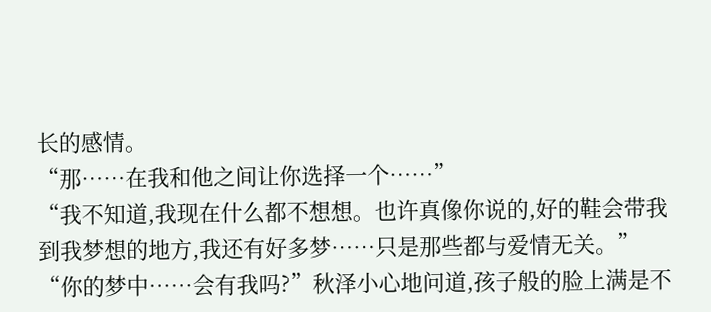长的感情。
“那……在我和他之间让你选择一个……”
“我不知道,我现在什么都不想想。也许真像你说的,好的鞋会带我到我梦想的地方,我还有好多梦……只是那些都与爱情无关。”
“你的梦中……会有我吗?”秋泽小心地问道,孩子般的脸上满是不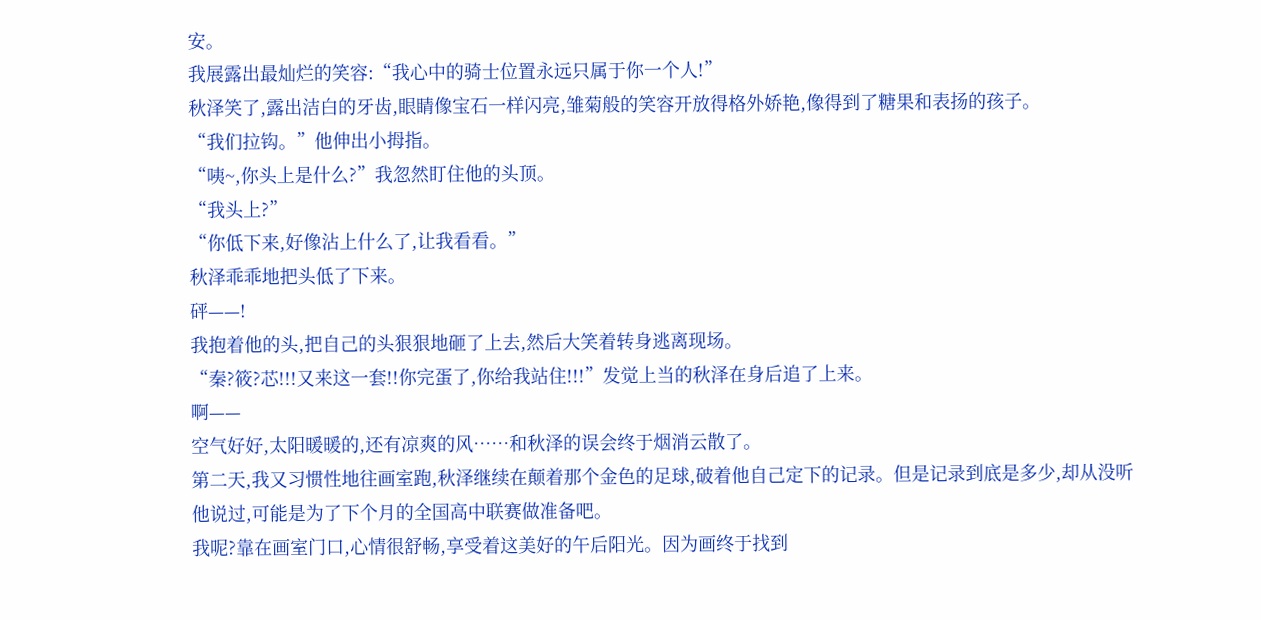安。
我展露出最灿烂的笑容:“我心中的骑士位置永远只属于你一个人!”
秋泽笑了,露出洁白的牙齿,眼睛像宝石一样闪亮,雏菊般的笑容开放得格外娇艳,像得到了糖果和表扬的孩子。
“我们拉钩。”他伸出小拇指。
“咦~,你头上是什么?”我忽然盯住他的头顶。
“我头上?”
“你低下来,好像沾上什么了,让我看看。”
秋泽乖乖地把头低了下来。
砰——!
我抱着他的头,把自己的头狠狠地砸了上去,然后大笑着转身逃离现场。
“秦?筱?芯!!!又来这一套!!你完蛋了,你给我站住!!!”发觉上当的秋泽在身后追了上来。
啊——
空气好好,太阳暖暖的,还有凉爽的风……和秋泽的误会终于烟消云散了。
第二天,我又习惯性地往画室跑,秋泽继续在颠着那个金色的足球,破着他自己定下的记录。但是记录到底是多少,却从没听他说过,可能是为了下个月的全国高中联赛做准备吧。
我呢?靠在画室门口,心情很舒畅,享受着这美好的午后阳光。因为画终于找到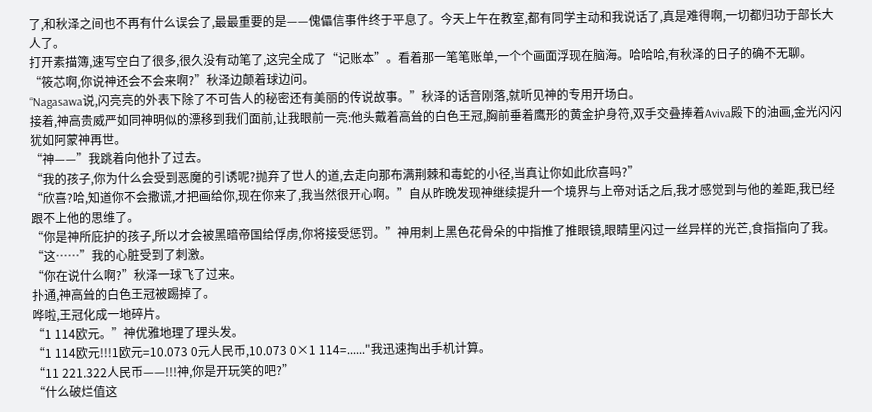了,和秋泽之间也不再有什么误会了,最最重要的是——傀儡信事件终于平息了。今天上午在教室,都有同学主动和我说话了,真是难得啊,一切都归功于部长大人了。
打开素描簿,速写空白了很多,很久没有动笔了,这完全成了“记账本”。看着那一笔笔账单,一个个画面浮现在脑海。哈哈哈,有秋泽的日子的确不无聊。
“筱芯啊,你说神还会不会来啊?”秋泽边颠着球边问。
“Nagasawa说,闪亮亮的外表下除了不可告人的秘密还有美丽的传说故事。”秋泽的话音刚落,就听见神的专用开场白。
接着,神高贵威严如同神明似的漂移到我们面前,让我眼前一亮:他头戴着高耸的白色王冠,胸前垂着鹰形的黄金护身符,双手交叠捧着Aviva殿下的油画,金光闪闪犹如阿蒙神再世。
“神——”我跳着向他扑了过去。
“我的孩子,你为什么会受到恶魔的引诱呢?抛弃了世人的道,去走向那布满荆棘和毒蛇的小径,当真让你如此欣喜吗?”
“欣喜?哈,知道你不会撒谎,才把画给你,现在你来了,我当然很开心啊。”自从昨晚发现神继续提升一个境界与上帝对话之后,我才感觉到与他的差距,我已经跟不上他的思维了。
“你是神所庇护的孩子,所以才会被黑暗帝国给俘虏,你将接受惩罚。”神用刺上黑色花骨朵的中指推了推眼镜,眼睛里闪过一丝异样的光芒,食指指向了我。
“这……”我的心脏受到了刺激。
“你在说什么啊?”秋泽一球飞了过来。
扑通,神高耸的白色王冠被踢掉了。
哗啦,王冠化成一地碎片。
“1 114欧元。”神优雅地理了理头发。
“1 114欧元!!!1欧元=10.073 0元人民币,10.073 0×1 114=......"我迅速掏出手机计算。
“11 221.322人民币——!!!神,你是开玩笑的吧?”
“什么破烂值这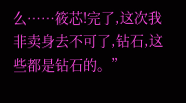么……筱芯!完了,这次我非卖身去不可了,钻石,这些都是钻石的。”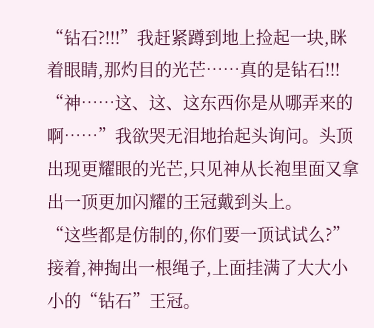“钻石?!!!”我赶紧蹲到地上捡起一块,眯着眼睛,那灼目的光芒……真的是钻石!!!
“神……这、这、这东西你是从哪弄来的啊……”我欲哭无泪地抬起头询问。头顶出现更耀眼的光芒,只见神从长袍里面又拿出一顶更加闪耀的王冠戴到头上。
“这些都是仿制的,你们要一顶试试么?”接着,神掏出一根绳子,上面挂满了大大小小的“钻石”王冠。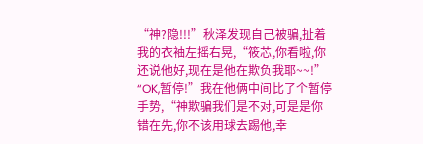“神?隐!!!”秋泽发现自己被骗,扯着我的衣袖左摇右晃,“筱芯,你看啦,你还说他好,现在是他在欺负我耶~~!”
“OK,暂停!”我在他俩中间比了个暂停手势,“神欺骗我们是不对,可是是你错在先,你不该用球去踢他,幸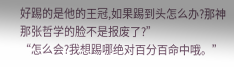好踢的是他的王冠,如果踢到头怎么办?那神那张哲学的脸不是报废了?”
“怎么会?我想踢哪绝对百分百命中哦。”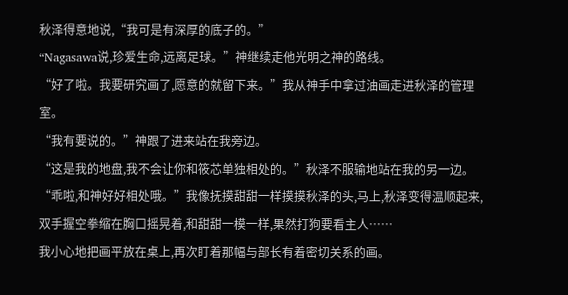秋泽得意地说,“我可是有深厚的底子的。”
“Nagasawa说,珍爱生命,远离足球。”神继续走他光明之神的路线。
“好了啦。我要研究画了,愿意的就留下来。”我从神手中拿过油画走进秋泽的管理室。
“我有要说的。”神跟了进来站在我旁边。
“这是我的地盘,我不会让你和筱芯单独相处的。”秋泽不服输地站在我的另一边。
“乖啦,和神好好相处哦。”我像抚摸甜甜一样摸摸秋泽的头,马上,秋泽变得温顺起来,双手握空拳缩在胸口摇晃着,和甜甜一模一样,果然打狗要看主人……
我小心地把画平放在桌上,再次盯着那幅与部长有着密切关系的画。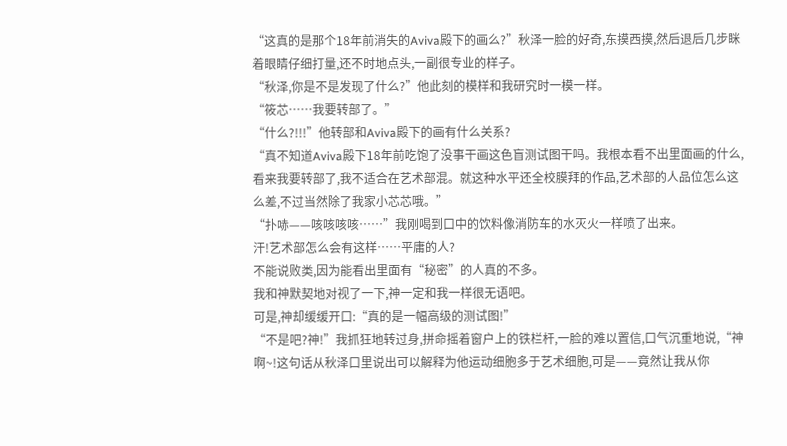“这真的是那个18年前消失的Aviva殿下的画么?”秋泽一脸的好奇,东摸西摸,然后退后几步眯着眼睛仔细打量,还不时地点头,一副很专业的样子。
“秋泽,你是不是发现了什么?”他此刻的模样和我研究时一模一样。
“筱芯……我要转部了。”
“什么?!!!”他转部和Aviva殿下的画有什么关系?
“真不知道Aviva殿下18年前吃饱了没事干画这色盲测试图干吗。我根本看不出里面画的什么,看来我要转部了,我不适合在艺术部混。就这种水平还全校膜拜的作品,艺术部的人品位怎么这么差,不过当然除了我家小芯芯哦。”
“扑哧——咳咳咳咳……”我刚喝到口中的饮料像消防车的水灭火一样喷了出来。
汗!艺术部怎么会有这样……平庸的人?
不能说败类,因为能看出里面有“秘密”的人真的不多。
我和神默契地对视了一下,神一定和我一样很无语吧。
可是,神却缓缓开口:“真的是一幅高级的测试图!”
“不是吧?神!”我抓狂地转过身,拼命摇着窗户上的铁栏杆,一脸的难以置信,口气沉重地说,“神啊~!这句话从秋泽口里说出可以解释为他运动细胞多于艺术细胞,可是——竟然让我从你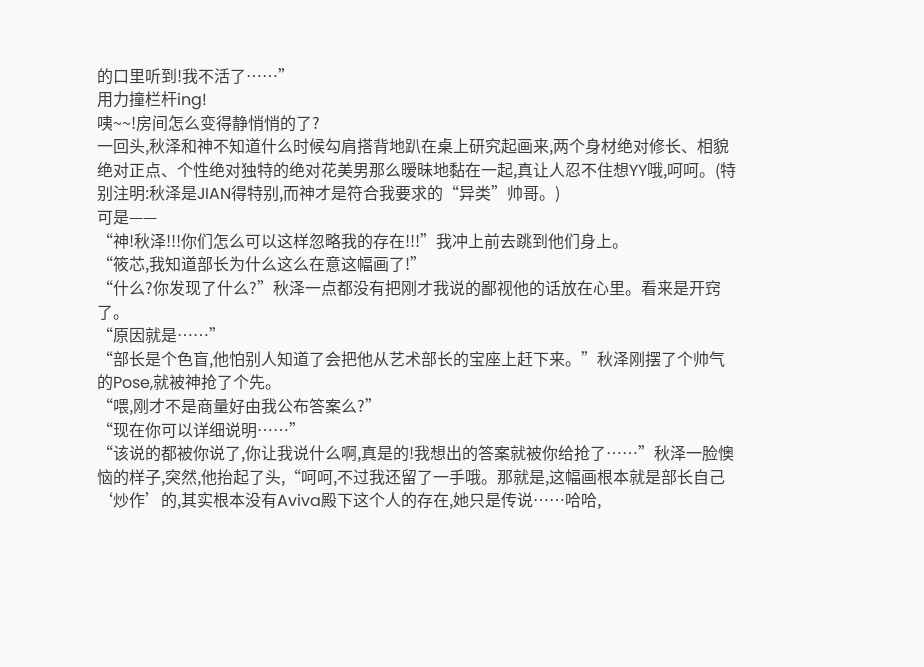的口里听到!我不活了……”
用力撞栏杆ing!
咦~~!房间怎么变得静悄悄的了?
一回头,秋泽和神不知道什么时候勾肩搭背地趴在桌上研究起画来,两个身材绝对修长、相貌绝对正点、个性绝对独特的绝对花美男那么暧昧地黏在一起,真让人忍不住想YY哦,呵呵。(特别注明:秋泽是JIAN得特别,而神才是符合我要求的“异类”帅哥。)
可是——
“神!秋泽!!!你们怎么可以这样忽略我的存在!!!”我冲上前去跳到他们身上。
“筱芯,我知道部长为什么这么在意这幅画了!”
“什么?你发现了什么?”秋泽一点都没有把刚才我说的鄙视他的话放在心里。看来是开窍了。
“原因就是……”
“部长是个色盲,他怕别人知道了会把他从艺术部长的宝座上赶下来。”秋泽刚摆了个帅气的Pose,就被神抢了个先。
“喂,刚才不是商量好由我公布答案么?”
“现在你可以详细说明……”
“该说的都被你说了,你让我说什么啊,真是的!我想出的答案就被你给抢了……”秋泽一脸懊恼的样子,突然,他抬起了头,“呵呵,不过我还留了一手哦。那就是,这幅画根本就是部长自己‘炒作’的,其实根本没有Aviva殿下这个人的存在,她只是传说……哈哈,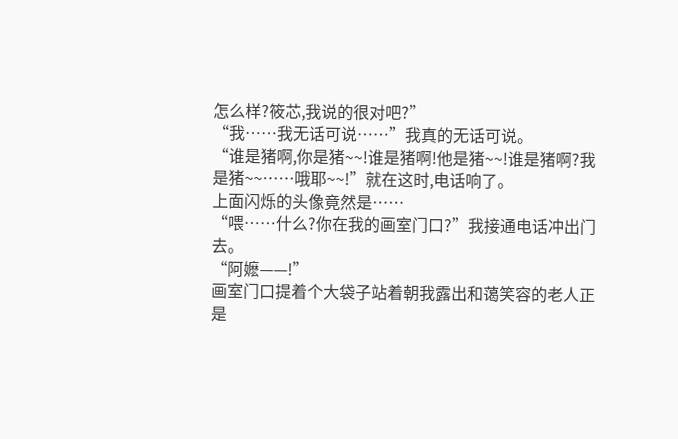怎么样?筱芯,我说的很对吧?”
“我……我无话可说……”我真的无话可说。
“谁是猪啊,你是猪~~!谁是猪啊!他是猪~~!谁是猪啊?我是猪~~……哦耶~~!”就在这时,电话响了。
上面闪烁的头像竟然是……
“喂……什么?你在我的画室门口?”我接通电话冲出门去。
“阿嬷——!”
画室门口提着个大袋子站着朝我露出和蔼笑容的老人正是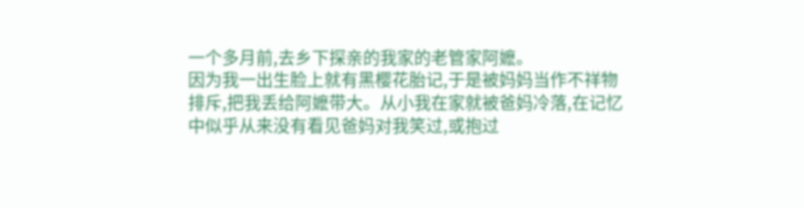一个多月前,去乡下探亲的我家的老管家阿嬷。
因为我一出生脸上就有黑樱花胎记,于是被妈妈当作不祥物排斥,把我丢给阿嬷带大。从小我在家就被爸妈冷落,在记忆中似乎从来没有看见爸妈对我笑过,或抱过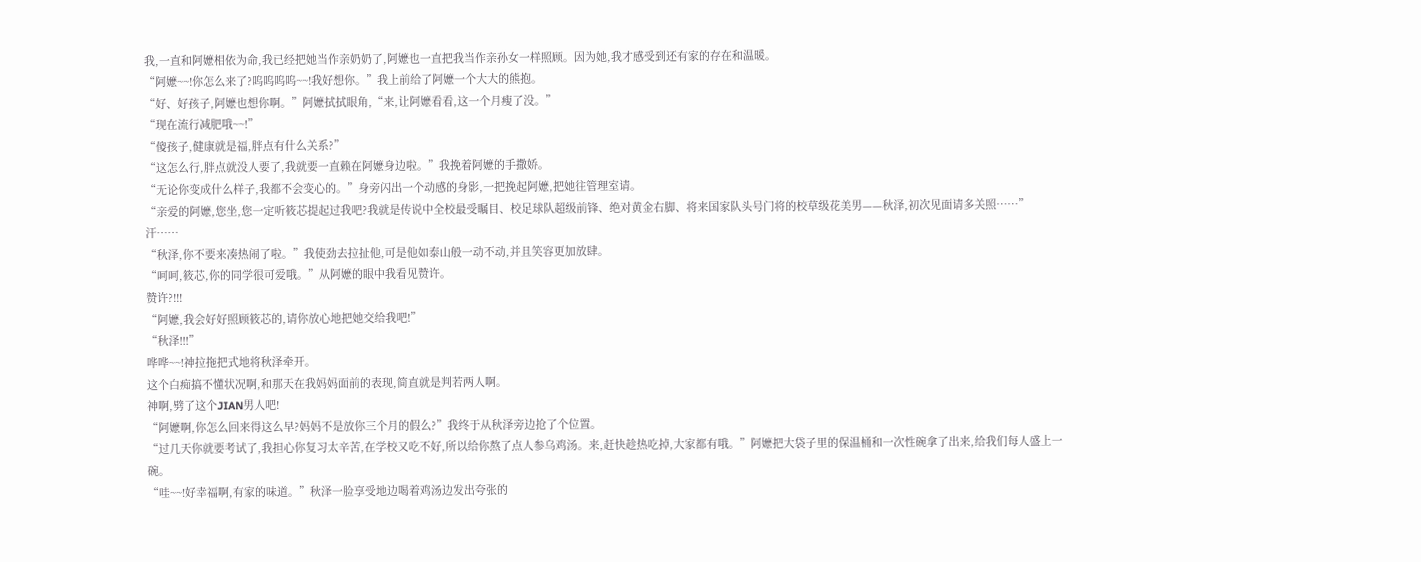我,一直和阿嬷相依为命,我已经把她当作亲奶奶了,阿嬷也一直把我当作亲孙女一样照顾。因为她,我才感受到还有家的存在和温暖。
“阿嬷~~!你怎么来了?呜呜呜呜~~!我好想你。”我上前给了阿嬷一个大大的熊抱。
“好、好孩子,阿嬷也想你啊。”阿嬷拭拭眼角,“来,让阿嬷看看,这一个月瘦了没。”
“现在流行减肥哦~~!”
“傻孩子,健康就是福,胖点有什么关系?”
“这怎么行,胖点就没人要了,我就要一直赖在阿嬷身边啦。”我挽着阿嬷的手撒娇。
“无论你变成什么样子,我都不会变心的。”身旁闪出一个动感的身影,一把挽起阿嬷,把她往管理室请。
“亲爱的阿嬷,您坐,您一定听筱芯提起过我吧?我就是传说中全校最受瞩目、校足球队超级前锋、绝对黄金右脚、将来国家队头号门将的校草级花美男——秋泽,初次见面请多关照……”
汗……
“秋泽,你不要来凑热闹了啦。”我使劲去拉扯他,可是他如泰山般一动不动,并且笑容更加放肆。
“呵呵,筱芯,你的同学很可爱哦。”从阿嬷的眼中我看见赞许。
赞许?!!!
“阿嬷,我会好好照顾筱芯的,请你放心地把她交给我吧!”
“秋泽!!!”
哗哗~~!神拉拖把式地将秋泽牵开。
这个白痴搞不懂状况啊,和那天在我妈妈面前的表现,简直就是判若两人啊。
神啊,劈了这个JIAN男人吧!
“阿嬷啊,你怎么回来得这么早?妈妈不是放你三个月的假么?”我终于从秋泽旁边抢了个位置。
“过几天你就要考试了,我担心你复习太辛苦,在学校又吃不好,所以给你熬了点人参乌鸡汤。来,赶快趁热吃掉,大家都有哦。”阿嬷把大袋子里的保温桶和一次性碗拿了出来,给我们每人盛上一碗。
“哇~~!好幸福啊,有家的味道。”秋泽一脸享受地边喝着鸡汤边发出夸张的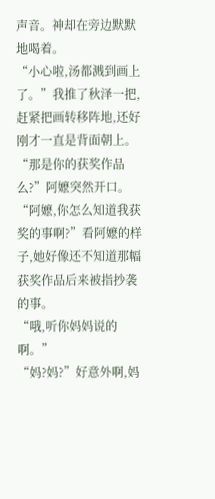声音。神却在旁边默默地喝着。
“小心啦,汤都溅到画上了。”我推了秋泽一把,赶紧把画转移阵地,还好刚才一直是背面朝上。
“那是你的获奖作品么?”阿嬷突然开口。
“阿嬷,你怎么知道我获奖的事啊?”看阿嬷的样子,她好像还不知道那幅获奖作品后来被指抄袭的事。
“哦,听你妈妈说的啊。”
“妈?妈?”好意外啊,妈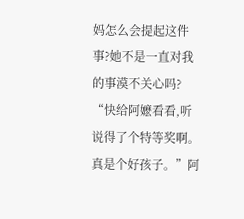妈怎么会提起这件事?她不是一直对我的事漠不关心吗?
“快给阿嬷看看,听说得了个特等奖啊。真是个好孩子。”阿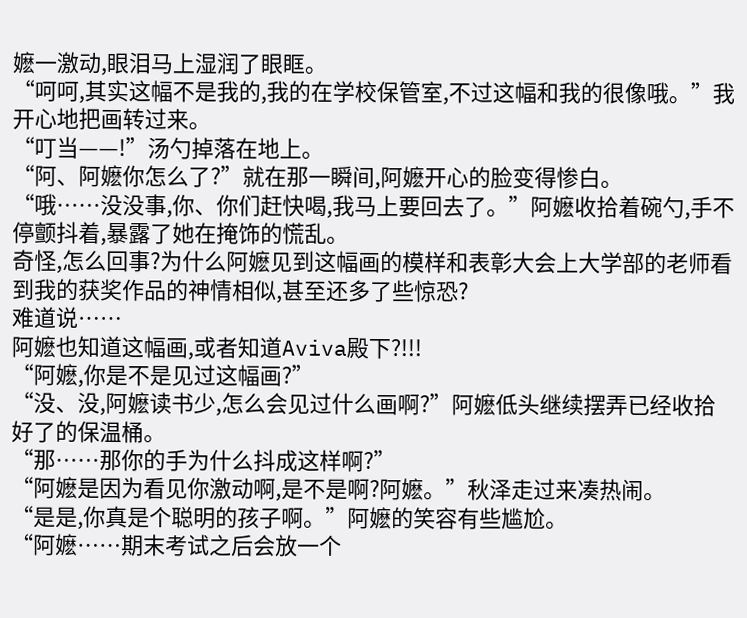嬷一激动,眼泪马上湿润了眼眶。
“呵呵,其实这幅不是我的,我的在学校保管室,不过这幅和我的很像哦。”我开心地把画转过来。
“叮当——!”汤勺掉落在地上。
“阿、阿嬷你怎么了?”就在那一瞬间,阿嬷开心的脸变得惨白。
“哦……没没事,你、你们赶快喝,我马上要回去了。”阿嬷收拾着碗勺,手不停颤抖着,暴露了她在掩饰的慌乱。
奇怪,怎么回事?为什么阿嬷见到这幅画的模样和表彰大会上大学部的老师看到我的获奖作品的神情相似,甚至还多了些惊恐?
难道说……
阿嬷也知道这幅画,或者知道Aviva殿下?!!!
“阿嬷,你是不是见过这幅画?”
“没、没,阿嬷读书少,怎么会见过什么画啊?”阿嬷低头继续摆弄已经收拾好了的保温桶。
“那……那你的手为什么抖成这样啊?”
“阿嬷是因为看见你激动啊,是不是啊?阿嬷。”秋泽走过来凑热闹。
“是是,你真是个聪明的孩子啊。”阿嬷的笑容有些尴尬。
“阿嬷……期末考试之后会放一个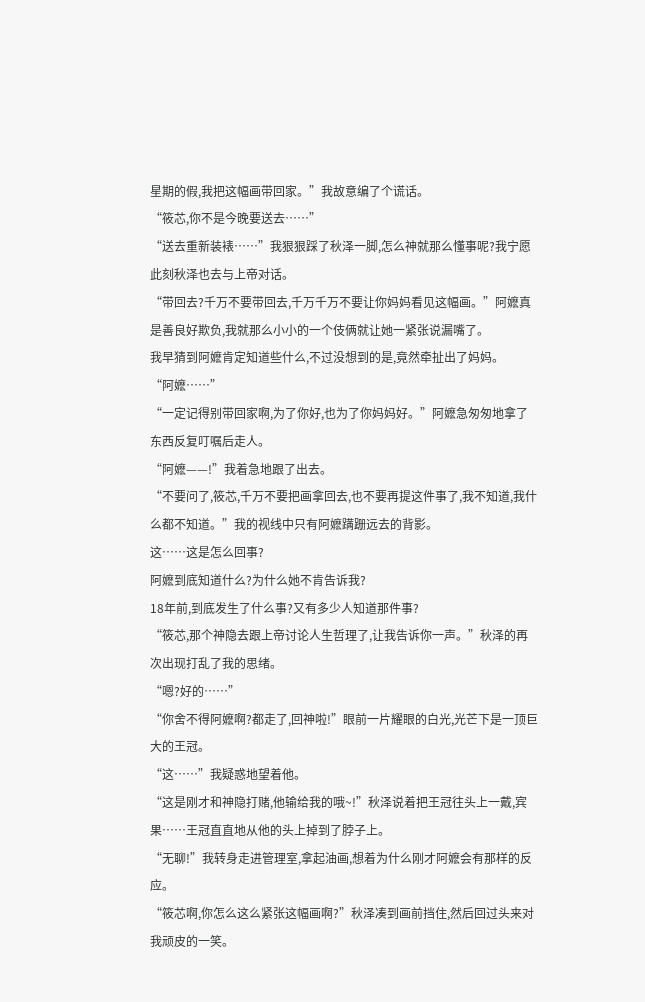星期的假,我把这幅画带回家。”我故意编了个谎话。
“筱芯,你不是今晚要送去……”
“送去重新装裱……”我狠狠踩了秋泽一脚,怎么神就那么懂事呢?我宁愿此刻秋泽也去与上帝对话。
“带回去?千万不要带回去,千万千万不要让你妈妈看见这幅画。”阿嬷真是善良好欺负,我就那么小小的一个伎俩就让她一紧张说漏嘴了。
我早猜到阿嬷肯定知道些什么,不过没想到的是,竟然牵扯出了妈妈。
“阿嬷……”
“一定记得别带回家啊,为了你好,也为了你妈妈好。”阿嬷急匆匆地拿了东西反复叮嘱后走人。
“阿嬷——!”我着急地跟了出去。
“不要问了,筱芯,千万不要把画拿回去,也不要再提这件事了,我不知道,我什么都不知道。”我的视线中只有阿嬷蹒跚远去的背影。
这……这是怎么回事?
阿嬷到底知道什么?为什么她不肯告诉我?
18年前,到底发生了什么事?又有多少人知道那件事?
“筱芯,那个神隐去跟上帝讨论人生哲理了,让我告诉你一声。”秋泽的再次出现打乱了我的思绪。
“嗯?好的……”
“你舍不得阿嬷啊?都走了,回神啦!”眼前一片耀眼的白光,光芒下是一顶巨大的王冠。
“这……”我疑惑地望着他。
“这是刚才和神隐打赌,他输给我的哦~!”秋泽说着把王冠往头上一戴,宾果……王冠直直地从他的头上掉到了脖子上。
“无聊!”我转身走进管理室,拿起油画,想着为什么刚才阿嬷会有那样的反应。
“筱芯啊,你怎么这么紧张这幅画啊?”秋泽凑到画前挡住,然后回过头来对我顽皮的一笑。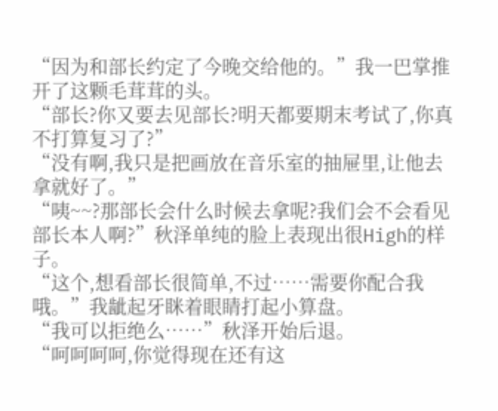“因为和部长约定了今晚交给他的。”我一巴掌推开了这颗毛茸茸的头。
“部长?你又要去见部长?明天都要期末考试了,你真不打算复习了?”
“没有啊,我只是把画放在音乐室的抽屉里,让他去拿就好了。”
“咦~~?那部长会什么时候去拿呢?我们会不会看见部长本人啊?”秋泽单纯的脸上表现出很High的样子。
“这个,想看部长很简单,不过……需要你配合我哦。”我龇起牙眯着眼睛打起小算盘。
“我可以拒绝么……”秋泽开始后退。
“呵呵呵呵,你觉得现在还有这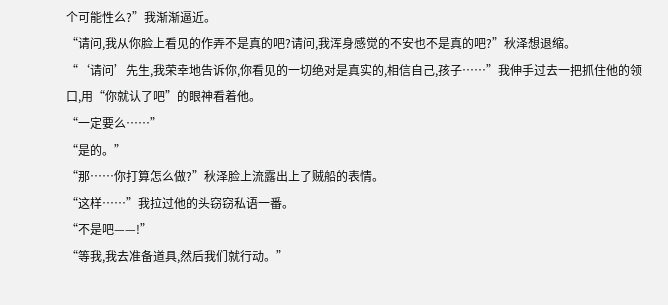个可能性么?”我渐渐逼近。
“请问,我从你脸上看见的作弄不是真的吧?请问,我浑身感觉的不安也不是真的吧?”秋泽想退缩。
“‘请问’先生,我荣幸地告诉你,你看见的一切绝对是真实的,相信自己,孩子……”我伸手过去一把抓住他的领口,用“你就认了吧”的眼神看着他。
“一定要么……”
“是的。”
“那……你打算怎么做?”秋泽脸上流露出上了贼船的表情。
“这样……”我拉过他的头窃窃私语一番。
“不是吧——!”
“等我,我去准备道具,然后我们就行动。”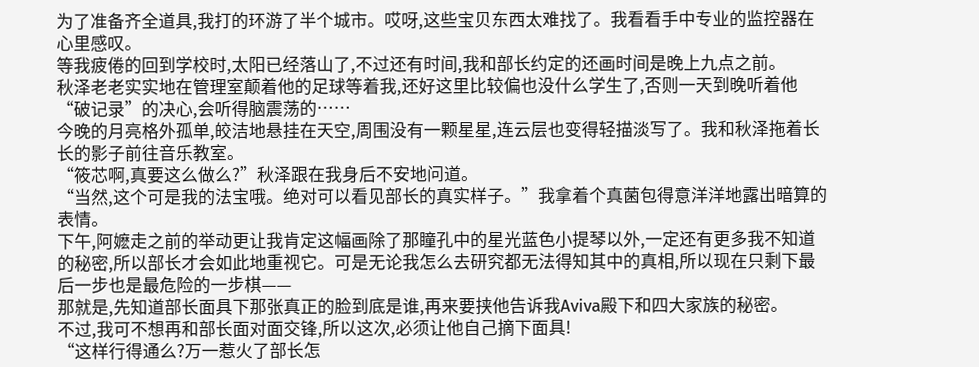为了准备齐全道具,我打的环游了半个城市。哎呀,这些宝贝东西太难找了。我看看手中专业的监控器在心里感叹。
等我疲倦的回到学校时,太阳已经落山了,不过还有时间,我和部长约定的还画时间是晚上九点之前。
秋泽老老实实地在管理室颠着他的足球等着我,还好这里比较偏也没什么学生了,否则一天到晚听着他“破记录”的决心,会听得脑震荡的……
今晚的月亮格外孤单,皎洁地悬挂在天空,周围没有一颗星星,连云层也变得轻描淡写了。我和秋泽拖着长长的影子前往音乐教室。
“筱芯啊,真要这么做么?”秋泽跟在我身后不安地问道。
“当然,这个可是我的法宝哦。绝对可以看见部长的真实样子。”我拿着个真菌包得意洋洋地露出暗算的表情。
下午,阿嬷走之前的举动更让我肯定这幅画除了那瞳孔中的星光蓝色小提琴以外,一定还有更多我不知道的秘密,所以部长才会如此地重视它。可是无论我怎么去研究都无法得知其中的真相,所以现在只剩下最后一步也是最危险的一步棋——
那就是,先知道部长面具下那张真正的脸到底是谁,再来要挟他告诉我Aviva殿下和四大家族的秘密。
不过,我可不想再和部长面对面交锋,所以这次,必须让他自己摘下面具!
“这样行得通么?万一惹火了部长怎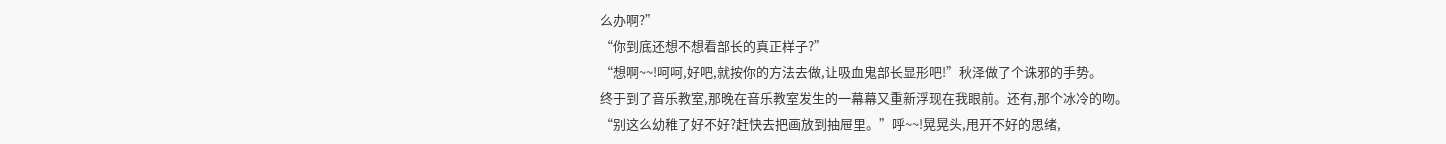么办啊?”
“你到底还想不想看部长的真正样子?”
“想啊~~!呵呵,好吧,就按你的方法去做,让吸血鬼部长显形吧!”秋泽做了个诛邪的手势。
终于到了音乐教室,那晚在音乐教室发生的一幕幕又重新浮现在我眼前。还有,那个冰冷的吻。
“别这么幼稚了好不好?赶快去把画放到抽屉里。”呼~~!晃晃头,甩开不好的思绪,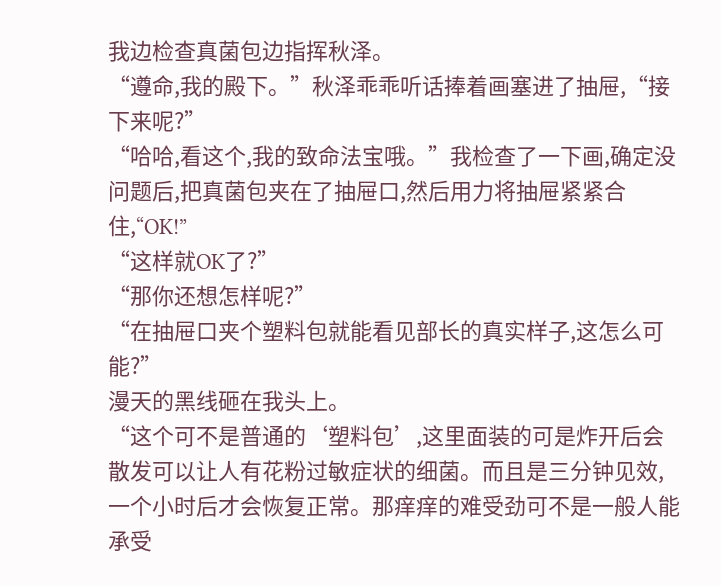我边检查真菌包边指挥秋泽。
“遵命,我的殿下。”秋泽乖乖听话捧着画塞进了抽屉,“接下来呢?”
“哈哈,看这个,我的致命法宝哦。”我检查了一下画,确定没问题后,把真菌包夹在了抽屉口,然后用力将抽屉紧紧合住,“OK!”
“这样就OK了?”
“那你还想怎样呢?”
“在抽屉口夹个塑料包就能看见部长的真实样子,这怎么可能?”
漫天的黑线砸在我头上。
“这个可不是普通的‘塑料包’,这里面装的可是炸开后会散发可以让人有花粉过敏症状的细菌。而且是三分钟见效,一个小时后才会恢复正常。那痒痒的难受劲可不是一般人能承受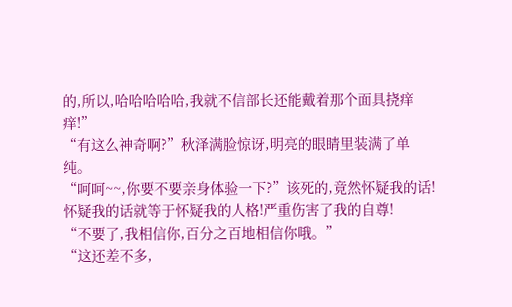的,所以,哈哈哈哈哈,我就不信部长还能戴着那个面具挠痒痒!”
“有这么神奇啊?”秋泽满脸惊讶,明亮的眼睛里装满了单纯。
“呵呵~~,你要不要亲身体验一下?”该死的,竟然怀疑我的话!怀疑我的话就等于怀疑我的人格!严重伤害了我的自尊!
“不要了,我相信你,百分之百地相信你哦。”
“这还差不多,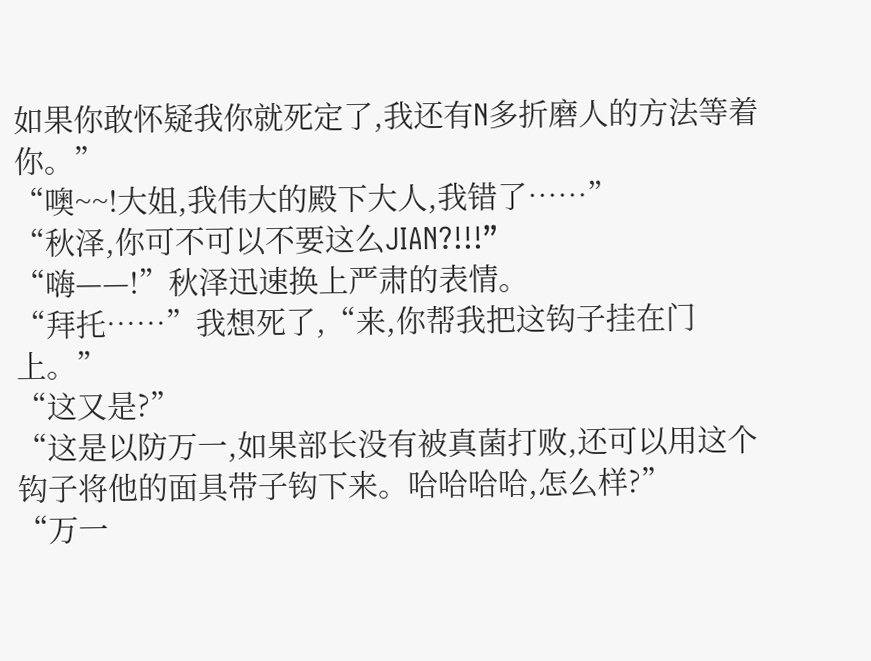如果你敢怀疑我你就死定了,我还有N多折磨人的方法等着你。”
“噢~~!大姐,我伟大的殿下大人,我错了……”
“秋泽,你可不可以不要这么JIAN?!!!”
“嗨——!”秋泽迅速换上严肃的表情。
“拜托……”我想死了,“来,你帮我把这钩子挂在门上。”
“这又是?”
“这是以防万一,如果部长没有被真菌打败,还可以用这个钩子将他的面具带子钩下来。哈哈哈哈,怎么样?”
“万一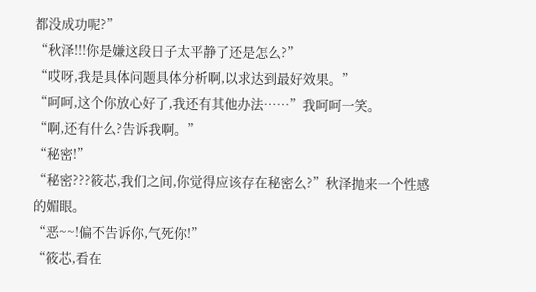都没成功呢?”
“秋泽!!!你是嫌这段日子太平静了还是怎么?”
“哎呀,我是具体问题具体分析啊,以求达到最好效果。”
“呵呵,这个你放心好了,我还有其他办法……”我呵呵一笑。
“啊,还有什么?告诉我啊。”
“秘密!”
“秘密???筱芯,我们之间,你觉得应该存在秘密么?”秋泽抛来一个性感的媚眼。
“恶~~!偏不告诉你,气死你!”
“筱芯,看在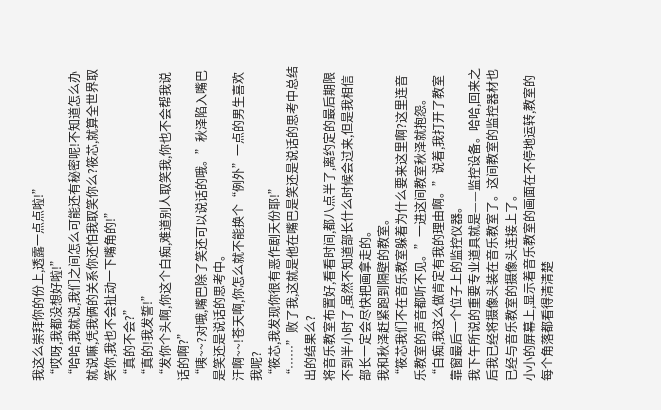我这么崇拜你的份上,透露一点点啦!”
“哎呀,我都没想好啦!”
“哈哈,我就说,我们之间怎么可能还有秘密呢!不知道怎么办就说嘛,凭我俩的关系你还怕我取笑你么?筱芯,就算全世界取笑你,我也不会扯动一下嘴角的!”
“真的不会?”
“真的!我发誓!”
“发你个头啊,你这个白痴,难道别人取笑我,你也不会帮我说话的啊?”
“咦~~?对哦,嘴巴除了笑还可以说话的哦。”秋泽陷入嘴巴是笑还是说话的思考中。
汗啊~~!苍天啊,你怎么就不能换个“例外”一点的男生喜欢我呢?
“筱芯,我发现你很有恶作剧天份耶!”
“……”败了我,这就是他在嘴巴是笑还是说话的思考中总结出的结果么?
将音乐教室布置好,看看时间,都八点半了,离约定的最后期限不到半小时了,虽然不知道部长什么时候会过来,但是我相信部长一定会尽快把画拿走的。
我和秋泽赶紧跑到隔壁的教室。
“筱芯我们不在音乐教室躲着为什么要来这里啊?这里连音乐教室的声音都听不见。”一进这间教室秋泽就抱怨。
“白痴,我这么做肯定有我的理由啊。”说着,我打开了教室靠窗最后一个位子上的监控仪器。
我下午所说的重要专业道具就是——监控设备。哈哈,回来之后我已经将摄像头装在音乐教室了。这间教室的监控器材也已经与音乐教室的摄像头连接上了。
小小的屏幕上,显示着音乐教室的画面在不停地运转,教室的每个角落都看得清清楚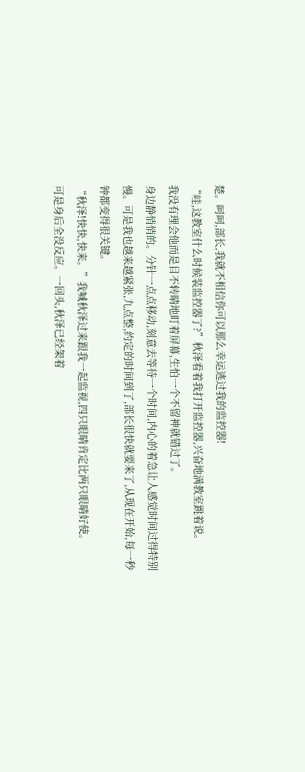楚。呵呵,部长,我就不相信你可以那么幸运逃过我的监控器!
“哇,这教室什么时候装监控器了?”秋泽看着我打开监控器,兴奋地满教室跳着说。
我没有理会他而是目不转睛地盯着屏幕,生怕一个不留神就错过了。
身边静悄悄的。分针一点点移动,刻意去等待一个时间,内心的着急让人感觉时间过得特别慢。可是我也越来越紧张,九点整,约定的时间到了,部长很快就要来了,从现在开始,每一秒钟都变得很关键。
“秋泽!快快,快来。”我喊秋泽过来跟我一起监视,四只眼睛肯定比两只眼睛好使。
可是身后全没反应。一回头,秋泽已经架着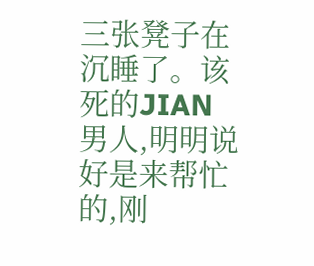三张凳子在沉睡了。该死的JIAN男人,明明说好是来帮忙的,刚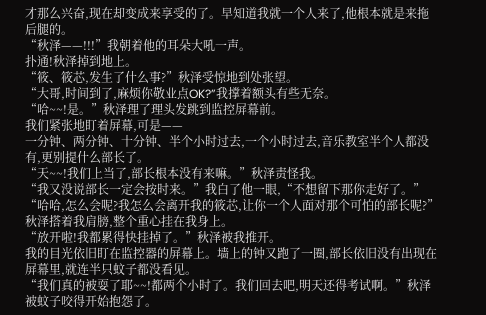才那么兴奋,现在却变成来享受的了。早知道我就一个人来了,他根本就是来拖后腿的。
“秋泽——!!!”我朝着他的耳朵大吼一声。
扑通!秋泽掉到地上。
“筱、筱芯,发生了什么事?”秋泽受惊地到处张望。
“大哥,时间到了,麻烦你敬业点OK?”我撑着额头有些无奈。
“哈~~!是。”秋泽理了理头发跳到监控屏幕前。
我们紧张地盯着屏幕,可是——
一分钟、两分钟、十分钟、半个小时过去,一个小时过去,音乐教室半个人都没有,更别提什么部长了。
“天~~!我们上当了,部长根本没有来嘛。”秋泽责怪我。
“我又没说部长一定会按时来。”我白了他一眼,“不想留下那你走好了。”
“哈哈,怎么会呢?我怎么会离开我的筱芯,让你一个人面对那个可怕的部长呢?”秋泽搭着我肩膀,整个重心挂在我身上。
“放开啦!我都累得快挂掉了。”秋泽被我推开。
我的目光依旧盯在监控器的屏幕上。墙上的钟又跑了一圈,部长依旧没有出现在屏幕里,就连半只蚊子都没看见。
“我们真的被耍了耶~~!都两个小时了。我们回去吧,明天还得考试啊。”秋泽被蚊子咬得开始抱怨了。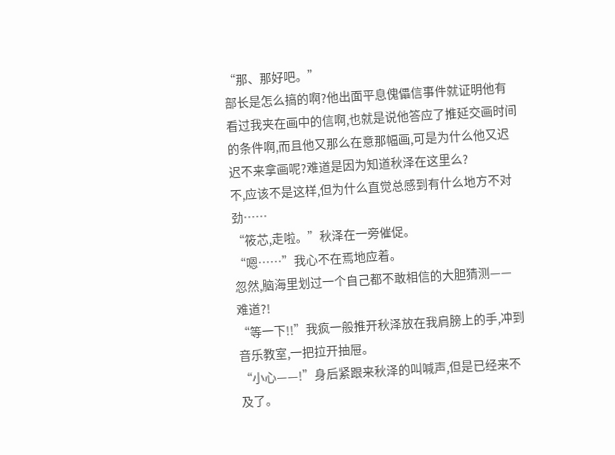“那、那好吧。”
部长是怎么搞的啊?他出面平息傀儡信事件就证明他有看过我夹在画中的信啊,也就是说他答应了推延交画时间的条件啊,而且他又那么在意那幅画,可是为什么他又迟迟不来拿画呢?难道是因为知道秋泽在这里么?
不,应该不是这样,但为什么直觉总感到有什么地方不对劲……
“筱芯,走啦。”秋泽在一旁催促。
“嗯……”我心不在焉地应着。
忽然,脑海里划过一个自己都不敢相信的大胆猜测——
难道?!
“等一下!!”我疯一般推开秋泽放在我肩膀上的手,冲到音乐教室,一把拉开抽屉。
“小心——!”身后紧跟来秋泽的叫喊声,但是已经来不及了。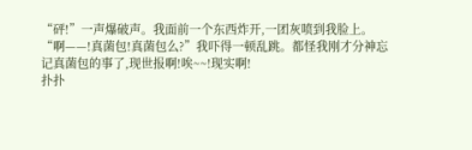“砰!”一声爆破声。我面前一个东西炸开,一团灰喷到我脸上。
“啊——!真菌包!真菌包么?”我吓得一顿乱跳。都怪我刚才分神忘记真菌包的事了,现世报啊!唉~~!现实啊!
扑扑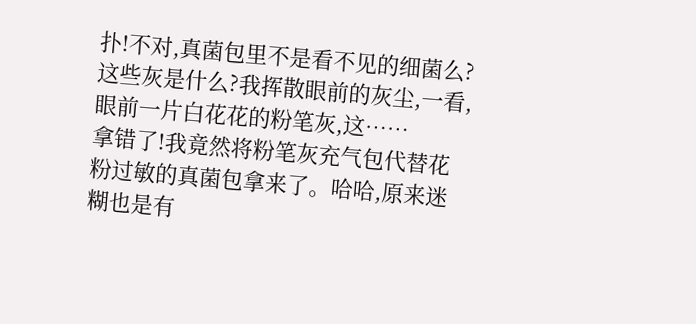扑!不对,真菌包里不是看不见的细菌么?这些灰是什么?我挥散眼前的灰尘,一看,眼前一片白花花的粉笔灰,这……
拿错了!我竟然将粉笔灰充气包代替花粉过敏的真菌包拿来了。哈哈,原来迷糊也是有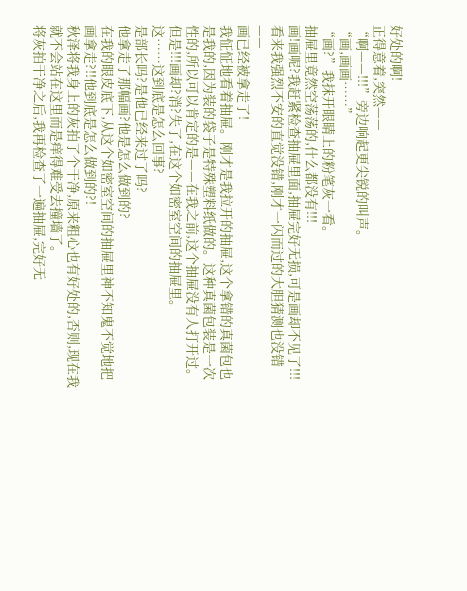好处的啊!
正得意着,突然——
“啊——!!!”旁边响起更尖锐的叫声。
“画,画画……”
“画?”我抹开眼睛上的粉笔灰一看。
抽屉里竟然空荡荡的,什么都没有!!!
画!画呢?我赶紧检查抽屉里面,抽屉完好无损,可是画却不见了!!!
看来我强烈不安的直觉没错,刚才一闪而过的大胆猜测也没错——
画已经被拿走了!
我怔怔地看着抽屉。刚才是我拉开的抽屉,这个拿错的真菌包也是我的,因为装的袋子是特殊塑料纸做的。这种真菌包装是一次性的,所以可以肯定的是——在我之前,这个抽屉没有人打开过。
但是!!!画却?消?失了,在这个如密室空间的抽屉里。
这……这到底是怎么回事?
是部长吗?是他已经来过了吗?
他拿走了那幅画?他是怎么做到的?
在我的眼皮底下,从这个如密室空间的抽屉里神不知鬼不觉地把画拿走?!!他到底是怎么做到的?!
秋泽将我身上的灰拍了个干净,原来粗心也有好处的,否则,现在我就不会站在这里而是痒得难受去撞墙了。
将灰拍干净之后,我再检查了一遍抽屉,完好无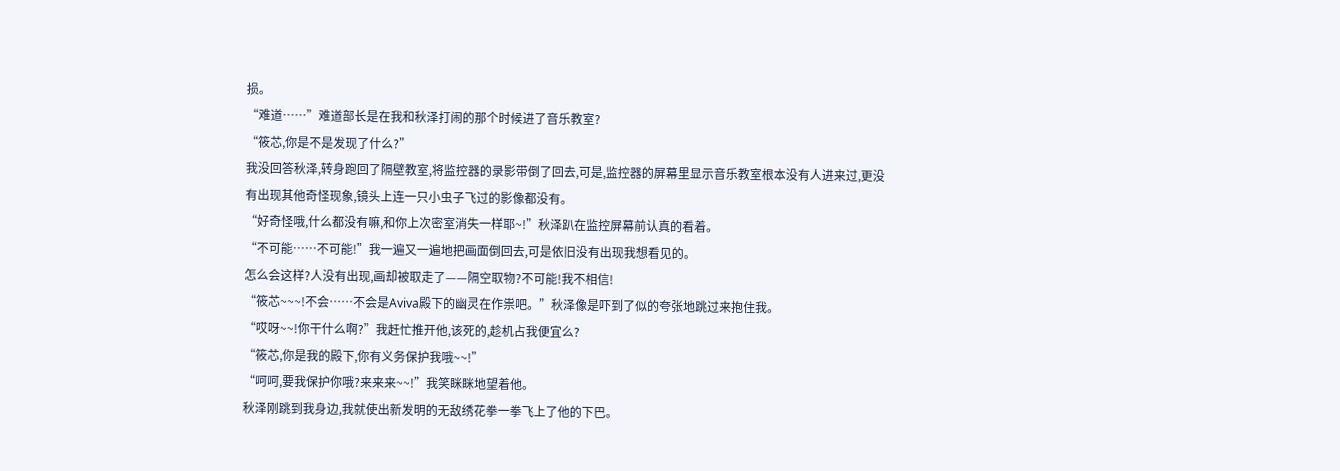损。
“难道……”难道部长是在我和秋泽打闹的那个时候进了音乐教室?
“筱芯,你是不是发现了什么?”
我没回答秋泽,转身跑回了隔壁教室,将监控器的录影带倒了回去,可是,监控器的屏幕里显示音乐教室根本没有人进来过,更没有出现其他奇怪现象,镜头上连一只小虫子飞过的影像都没有。
“好奇怪哦,什么都没有嘛,和你上次密室消失一样耶~!”秋泽趴在监控屏幕前认真的看着。
“不可能……不可能!”我一遍又一遍地把画面倒回去,可是依旧没有出现我想看见的。
怎么会这样?人没有出现,画却被取走了——隔空取物?不可能!我不相信!
“筱芯~~~!不会……不会是Aviva殿下的幽灵在作祟吧。”秋泽像是吓到了似的夸张地跳过来抱住我。
“哎呀~~!你干什么啊?”我赶忙推开他,该死的,趁机占我便宜么?
“筱芯,你是我的殿下,你有义务保护我哦~~!”
“呵呵,要我保护你哦?来来来~~!”我笑眯眯地望着他。
秋泽刚跳到我身边,我就使出新发明的无敌绣花拳一拳飞上了他的下巴。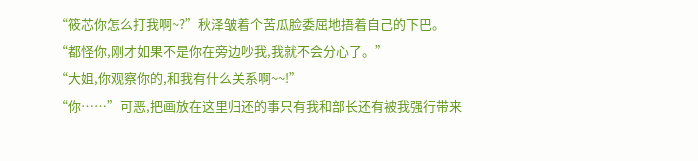“筱芯你怎么打我啊~?”秋泽皱着个苦瓜脸委屈地捂着自己的下巴。
“都怪你,刚才如果不是你在旁边吵我,我就不会分心了。”
“大姐,你观察你的,和我有什么关系啊~~!”
“你……”可恶,把画放在这里归还的事只有我和部长还有被我强行带来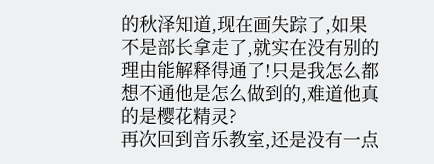的秋泽知道,现在画失踪了,如果不是部长拿走了,就实在没有别的理由能解释得通了!只是我怎么都想不通他是怎么做到的,难道他真的是樱花精灵?
再次回到音乐教室,还是没有一点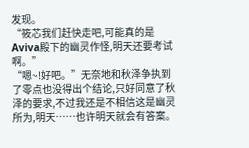发现。
“筱芯我们赶快走吧,可能真的是Aviva殿下的幽灵作怪,明天还要考试啊。”
“嗯~!好吧。”无奈地和秋泽争执到了零点也没得出个结论,只好同意了秋泽的要求,不过我还是不相信这是幽灵所为,明天……也许明天就会有答案。